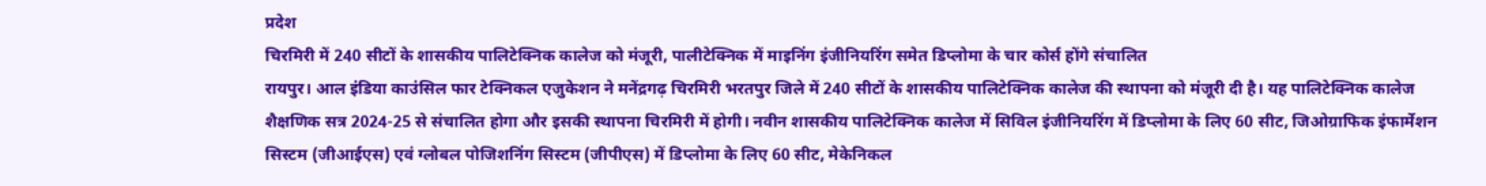प्रदेश
चिरमिरी में 240 सीटों के शासकीय पालिटेक्निक कालेज को मंजूरी, पालीटेक्निक में माइनिंग इंजीनियरिंग समेत डिप्लोमा के चार कोर्स होंगे संचालित
रायपुर। आल इंडिया काउंसिल फार टेक्निकल एजुकेशन ने मनेंद्रगढ़ चिरमिरी भरतपुर जिले में 240 सीटों के शासकीय पालिटेक्निक कालेज की स्थापना को मंजूरी दी है। यह पालिटेक्निक कालेज शैक्षणिक सत्र 2024-25 से संचालित होगा और इसकी स्थापना चिरमिरी में होगी। नवीन शासकीय पालिटेक्निक कालेज में सिविल इंजीनियरिंग में डिप्लोमा के लिए 60 सीट, जिओग्राफिक इंफार्मेशन सिस्टम (जीआईएस) एवं ग्लोबल पोजिशनिंग सिस्टम (जीपीएस) में डिप्लोमा के लिए 60 सीट, मेकेनिकल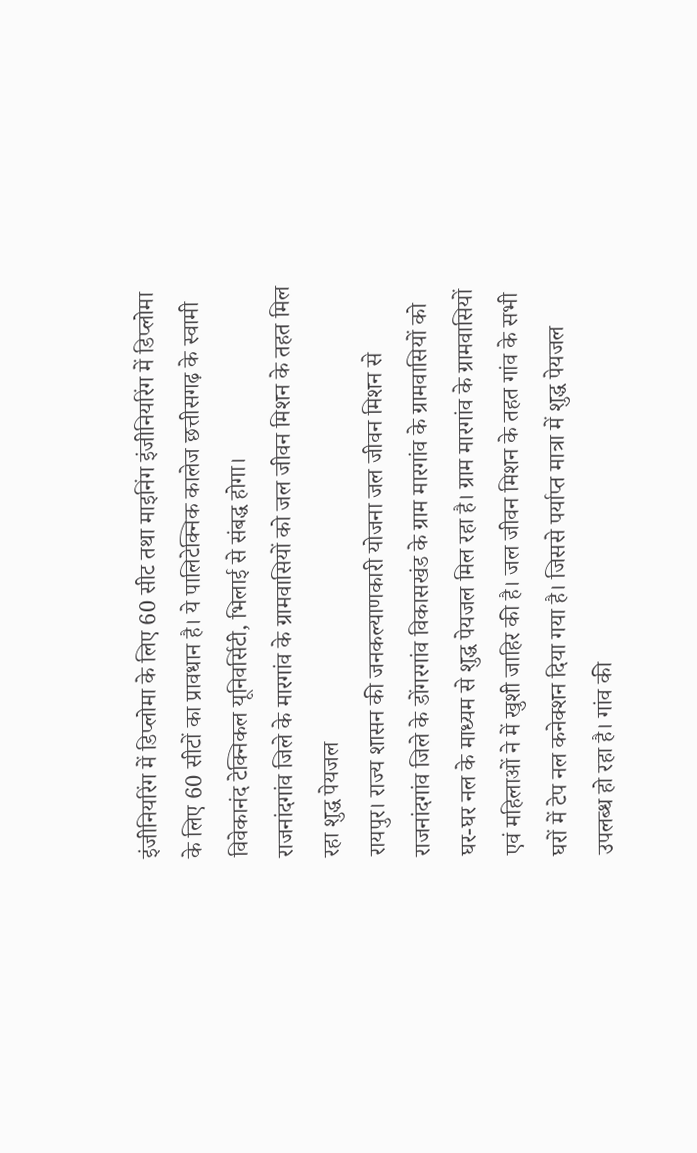इंजीनियरिंग में डिप्लोमा के लिए 60 सीट तथा माइनिंग इंजीनियरिंग में डिप्लोमा के लिए 60 सीटों का प्रावधान है। ये पालिटेक्निक कालेज छत्तीसगढ़ के स्वामी विवेकानंद टेक्निकल यूनिवर्सिटी, भिलाई से संबद्ध होगा।
राजनांदगांव जिले के मारगांव के ग्रामवासियों को जल जीवन मिशन के तहत मिल रहा शुद्ध पेयजल
रायपुर। राज्य शासन की जनकल्याणकारी योजना जल जीवन मिशन से राजनांदगांव जिले के डोंगरगांव विकासखंड के ग्राम मारगांव के ग्रामवासियों को घर-घर नल के माध्यम से शुद्ध पेयजल मिल रहा है। ग्राम मारगांव के ग्रामवासियों एवं महिलाओं ने में खुशी जाहिर की है। जल जीवन मिशन के तहत गांव के सभी घरों में टेप नल कनेक्शन दिया गया है। जिससे पर्याप्त मात्रा में शुद्ध पेयजल उपलब्ध हो रहा है। गांव की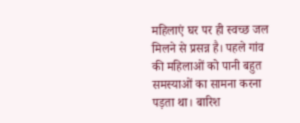महिलाएं घर पर ही स्वच्छ जल मिलने से प्रसन्न है। पहले गांव की महिलाओं को पानी बहुत समस्याओं का सामना करना पड़ता था। बारिश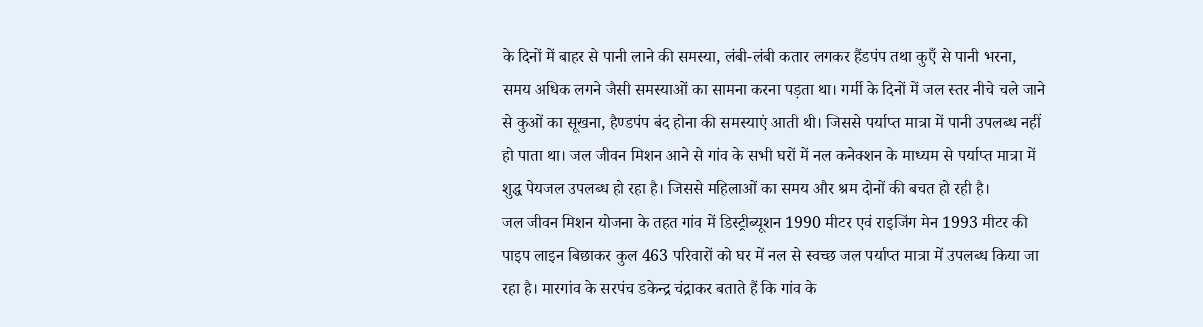के दिनों में बाहर से पानी लाने की समस्या, लंबी-लंबी कतार लगकर हैंडपंप तथा कुएँ से पानी भरना, समय अधिक लगने जैसी समस्याओं का सामना करना पड़ता था। गर्मी के दिनों में जल स्तर नीचे चले जाने से कुओं का सूखना, हैण्डपंप बंद होना की समस्याएं आती थी। जिससे पर्याप्त मात्रा में पानी उपलब्ध नहीं हो पाता था। जल जीवन मिशन आने से गांव के सभी घरों में नल कनेक्शन के माध्यम से पर्याप्त मात्रा में शुद्ध पेयजल उपलब्ध हो रहा है। जिससे महिलाओं का समय और श्रम दोनों की बचत हो रही है।
जल जीवन मिशन योजना के तहत गांव में डिस्ट्रीब्यूशन 1990 मीटर एवं राइजिंग मेन 1993 मीटर की पाइप लाइन बिछाकर कुल 463 परिवारों को घर में नल से स्वच्छ जल पर्याप्त मात्रा में उपलब्ध किया जा रहा है। मारगांव के सरपंच डकेन्द्र चंद्राकर बताते हैं कि गांव के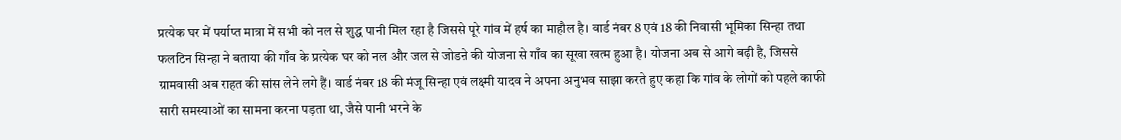प्रत्येक घर में पर्याप्त मात्रा में सभी को नल से शुद्ध पानी मिल रहा है जिससे पूरे गांव में हर्ष का माहौल है। वार्ड नंबर 8 एवं 18 की निवासी भूमिका सिन्हा तथा फलटिन सिन्हा ने बताया की गाँव के प्रत्येक घर को नल और जल से जोडऩे की योजना से गाँव का सूखा खत्म हुआ है। योजना अब से आगे बढ़ी है, जिससे ग्रामवासी अब राहत की सांस लेने लगे हैं। वार्ड नंबर 18 की मंजू सिन्हा एवं लक्ष्मी यादव ने अपना अनुभव साझा करते हुए कहा कि गांव के लोगों को पहले काफी सारी समस्याओं का सामना करना पड़ता था, जैसे पानी भरने के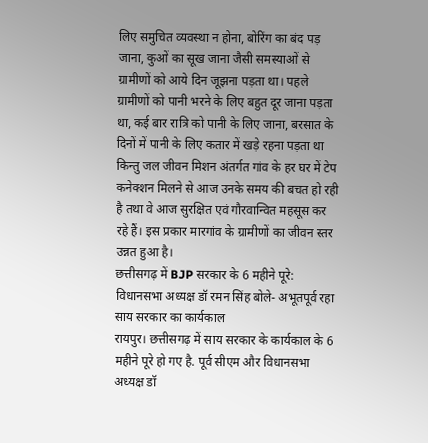लिए समुचित व्यवस्था न होना, बोरिंग का बंद पड़ जाना, कुओं का सूख जाना जैसी समस्याओं से ग्रामीणों को आये दिन जूझना पड़ता था। पहले ग्रामीणों को पानी भरने के लिए बहुत दूर जाना पड़ता था, कई बार रात्रि को पानी के लिए जाना, बरसात के दिनों में पानी के लिए कतार में खड़े रहना पड़ता था किन्तु जल जीवन मिशन अंतर्गत गांव के हर घर में टेप कनेक्शन मिलने से आज उनके समय की बचत हो रही है तथा वे आज सुरक्षित एवं गौरवान्वित महसूस कर रहे हैं। इस प्रकार मारगांव के ग्रामीणों का जीवन स्तर उन्नत हुआ है।
छत्तीसगढ़ में BJP सरकार के 6 महीने पूरे: विधानसभा अध्यक्ष डॉ रमन सिंह बोले- अभूतपूर्व रहा साय सरकार का कार्यकाल
रायपुर। छत्तीसगढ़ में साय सरकार के कार्यकाल के 6 महीने पूरे हो गए है. पूर्व सीएम और विधानसभा अध्यक्ष डॉ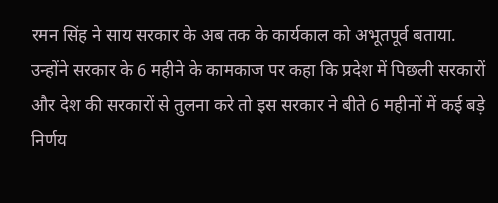रमन सिंह ने साय सरकार के अब तक के कार्यकाल को अभूतपूर्व बताया. उन्होंने सरकार के 6 महीने के कामकाज पर कहा कि प्रदेश में पिछली सरकारों और देश की सरकारों से तुलना करे तो इस सरकार ने बीते 6 महीनों में कई बड़े निर्णय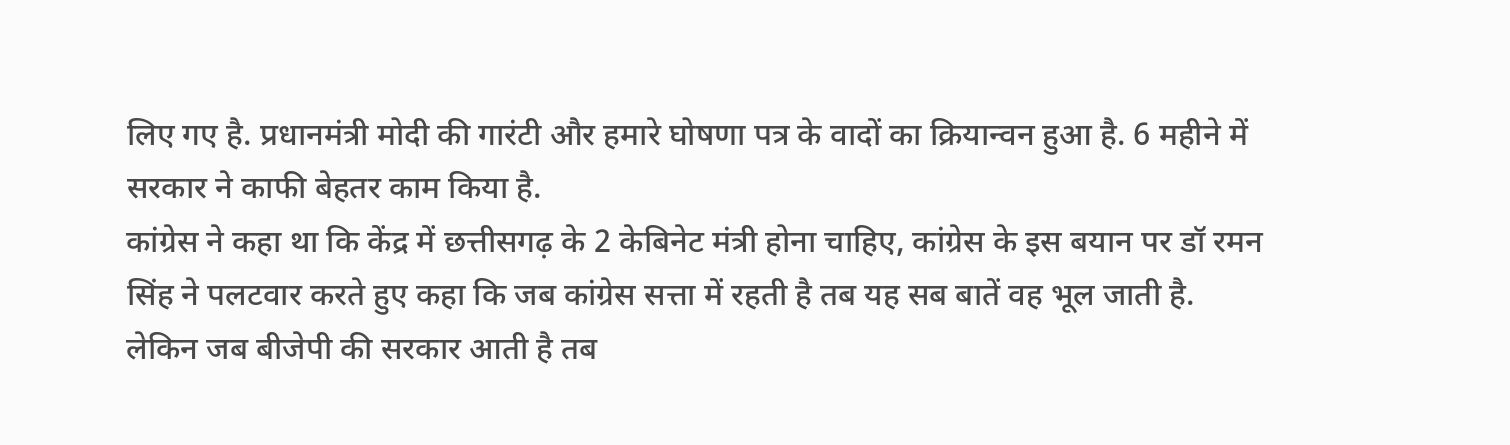लिए गए है. प्रधानमंत्री मोदी की गारंटी और हमारे घोषणा पत्र के वादों का क्रियान्वन हुआ है. 6 महीने में सरकार ने काफी बेहतर काम किया है.
कांग्रेस ने कहा था कि केंद्र में छत्तीसगढ़ के 2 केबिनेट मंत्री होना चाहिए, कांग्रेस के इस बयान पर डॉ रमन सिंह ने पलटवार करते हुए कहा कि जब कांग्रेस सत्ता में रहती है तब यह सब बातें वह भूल जाती है. लेकिन जब बीजेपी की सरकार आती है तब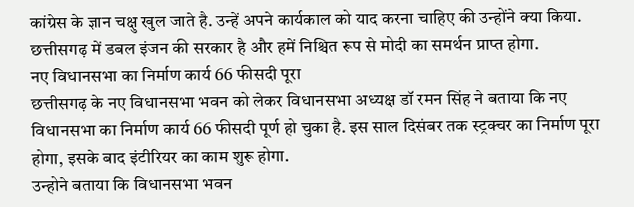कांग्रेस के ज्ञान चक्षु खुल जाते है. उन्हें अपने कार्यकाल को याद करना चाहिए की उन्होंने क्या किया. छत्तीसगढ़ में डबल इंजन की सरकार है और हमें निश्चित रूप से मोदी का समर्थन प्राप्त होगा.
नए विधानसभा का निर्माण कार्य 66 फीसदी पूरा
छत्तीसगढ़ के नए विधानसभा भवन को लेकर विधानसभा अध्यक्ष डॉ रमन सिंह ने बताया कि नए विधानसभा का निर्माण कार्य 66 फीसदी पूर्ण हो चुका है. इस साल दिसंबर तक स्ट्रक्चर का निर्माण पूरा होगा, इसके बाद इंटीरियर का काम शुरू होगा.
उन्होने बताया कि विधानसभा भवन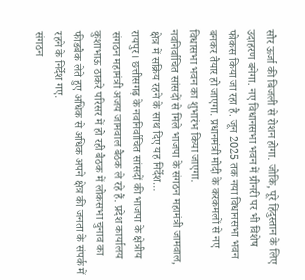सौर ऊर्जा की बिजली से रोशन होगा. जोकि, पूरे हिंदुस्तान के लिए उदाहरण बनेगा. नए विधानसभा भवन में ग्रीनरी पर भी विशेष फोकस किया जा रहा है. जून 2025 तक नया विधानसभा भवन बनकर तैयार हो जाएगा. प्रधानमंत्री मोदी के करकमलों से नए विधासभा भवन का शुभारंभ किया जाएगा.
नवनिर्वाचित सांसदों से मिले भाजपा के संगठन महामंत्री जामवाल, क्षेत्र में सक्रिय रहने के साथ दिए यह निर्देश…
रायपुर। छत्तीसगढ़ के नवनिर्वाचित सांसदों की भाजपा के क्षेत्रीय संगठन महामंत्री अजय जामवाल बैठक ले रहे हैं. प्रदेश कार्यालय कुशाभाऊ ठाकरे परिसर में हो रही बैठक में लोकसभा चुनाव का फीडबैक लेते हुए अधिक से अधिक अपने क्षेत्र की जनता के संपर्क में रहने के निर्देश गए.
संगठन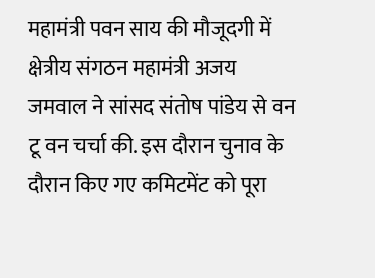महामंत्री पवन साय की मौजूदगी में क्षेत्रीय संगठन महामंत्री अजय जमवाल ने सांसद संतोष पांडेय से वन टू वन चर्चा की. इस दौरान चुनाव के दौरान किए गए कमिटमेंट को पूरा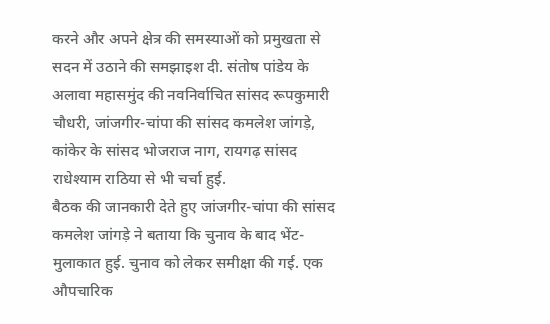करने और अपने क्षेत्र की समस्याओं को प्रमुखता से सदन में उठाने की समझाइश दी. संतोष पांडेय के अलावा महासमुंद की नवनिर्वाचित सांसद रूपकुमारी चौधरी, जांजगीर-चांपा की सांसद कमलेश जांगड़े, कांकेर के सांसद भोजराज नाग, रायगढ़ सांसद राधेश्याम राठिया से भी चर्चा हुई.
बैठक की जानकारी देते हुए जांजगीर-चांपा की सांसद कमलेश जांगड़े ने बताया कि चुनाव के बाद भेंट-मुलाकात हुई. चुनाव को लेकर समीक्षा की गई. एक औपचारिक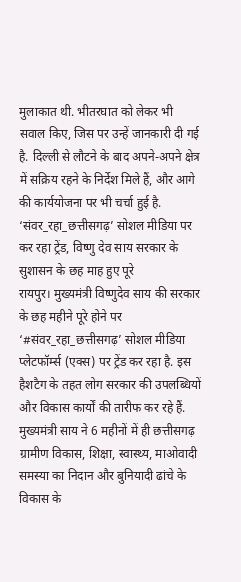मुलाकात थी. भीतरघात को लेकर भी सवाल किए, जिस पर उन्हें जानकारी दी गई है. दिल्ली से लौटने के बाद अपने-अपने क्षेत्र में सक्रिय रहने के निर्देश मिले हैं, और आगे की कार्ययोजना पर भी चर्चा हुई है.
‘संवर_रहा_छत्तीसगढ़’ सोशल मीडिया पर कर रहा ट्रेंड, विष्णु देव साय सरकार के सुशासन के छह माह हुए पूरे
रायपुर। मुख्यमंत्री विष्णुदेव साय की सरकार के छह महीने पूरे होने पर ‘#संवर_रहा_छत्तीसगढ़’ सोशल मीडिया प्लेटफॉर्म्स (एक्स) पर ट्रेंड कर रहा है. इस हैशटैग के तहत लोग सरकार की उपलब्धियों और विकास कार्यों की तारीफ कर रहे हैं.
मुख्यमंत्री साय ने 6 महीनों में ही छत्तीसगढ़ ग्रामीण विकास, शिक्षा, स्वास्थ्य, माओवादी समस्या का निदान और बुनियादी ढांचे के विकास के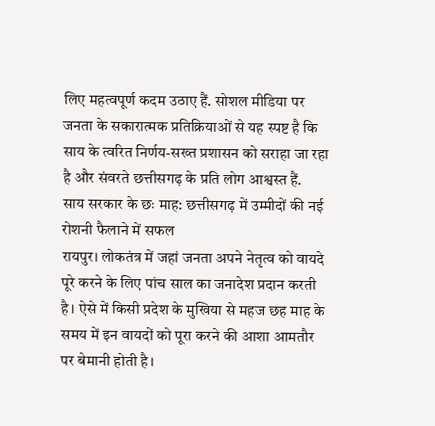लिए महत्वपूर्ण कदम उठाए हैं. सोशल मीडिया पर जनता के सकारात्मक प्रतिक्रियाओं से यह स्पष्ट है कि साय के त्वरित निर्णय-सख्त प्रशासन को सराहा जा रहा है और संवरते छत्तीसगढ़ के प्रति लोग आश्वस्त हैं.
साय सरकार के छः माह: छत्तीसगढ़ में उम्मीदों की नई रोशनी फैलाने में सफल
रायपुर। लोकतंत्र में जहां जनता अपने नेतृत्व को वायदे पूरे करने के लिए पांच साल का जनादेश प्रदान करती है। ऐसे में किसी प्रदेश के मुखिया से महज छह माह के समय में इन वायदों को पूरा करने की आशा आमतौर पर बेमानी होती है।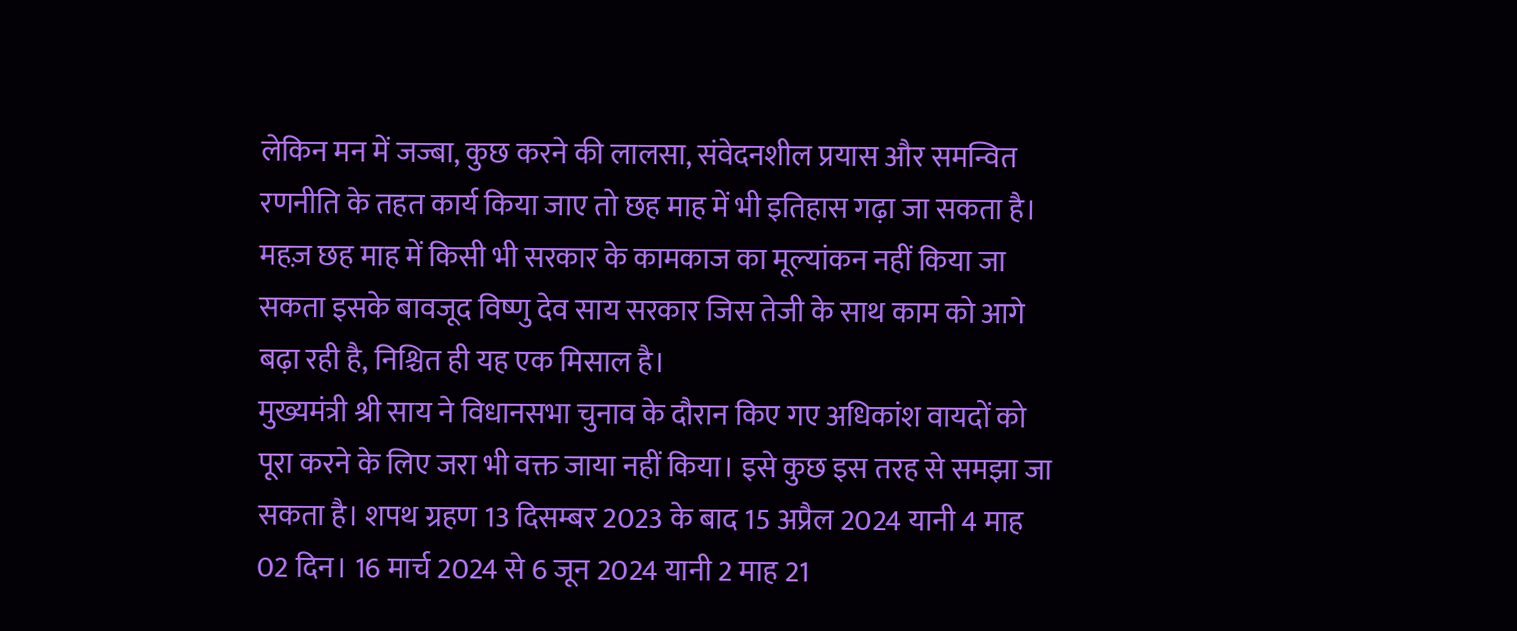लेकिन मन में जज्बा, कुछ करने की लालसा, संवेदनशील प्रयास और समन्वित रणनीति के तहत कार्य किया जाए तो छह माह में भी इतिहास गढ़ा जा सकता है। महज़ छह माह में किसी भी सरकार के कामकाज का मूल्यांकन नहीं किया जा सकता इसके बावजूद विष्णु देव साय सरकार जिस तेजी के साथ काम को आगे बढ़ा रही है, निश्चित ही यह एक मिसाल है।
मुख्यमंत्री श्री साय ने विधानसभा चुनाव के दौरान किए गए अधिकांश वायदों को पूरा करने के लिए जरा भी वक्त जाया नहीं किया। इसे कुछ इस तरह से समझा जा सकता है। शपथ ग्रहण 13 दिसम्बर 2023 के बाद 15 अप्रैल 2024 यानी 4 माह 02 दिन। 16 मार्च 2024 से 6 जून 2024 यानी 2 माह 21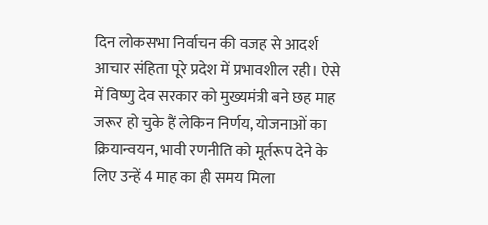दिन लोकसभा निर्वाचन की वजह से आदर्श आचार संहिता पूरे प्रदेश में प्रभावशील रही। ऐसे में विष्णु देव सरकार को मुख्यमंत्री बने छह माह जरूर हो चुके हैं लेकिन निर्णय, योजनाओं का क्रियान्वयन, भावी रणनीति को मूर्तरूप देने के लिए उन्हें 4 माह का ही समय मिला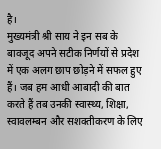है।
मुख्यमंत्री श्री साय ने इन सब के बावजूद अपने सटीक निर्णयों से प्रदेश में एक अलग छाप छोड़ने में सफल हुए हैं। जब हम आधी आबादी की बात करते हैं तब उनकी स्वास्थ्य, शिक्षा, स्वावलम्बन और सशक्तीकरण के लिए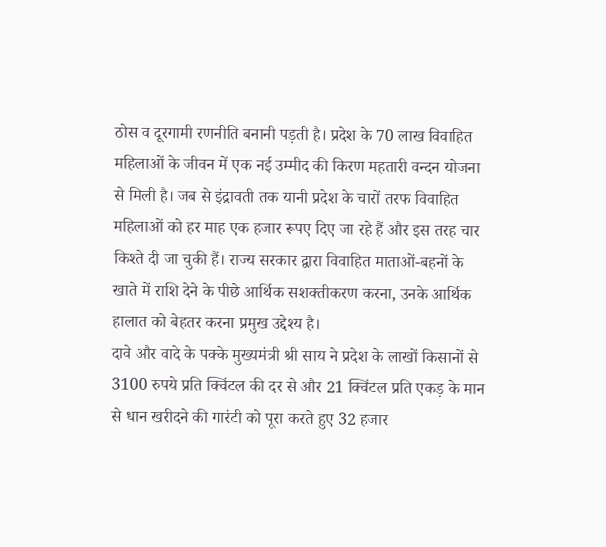ठोस व दूरगामी रणनीति बनानी पड़ती है। प्रदेश के 70 लाख विवाहित महिलाओं के जीवन में एक नई उम्मीद की किरण महतारी वन्दन योजना से मिली है। जब से इंद्रावती तक यानी प्रदेश के चारों तरफ विवाहित महिलाओं को हर माह एक हजार रूपए दिए जा रहे हैं और इस तरह चार किश्ते दी जा चुकी हैं। राज्य सरकार द्वारा विवाहित माताओं-बहनों के खाते में राशि देने के पीछे आर्थिक सशक्तीकरण करना, उनके आर्थिक हालात को बेहतर करना प्रमुख उद्देश्य है।
दावे और वादे के पक्के मुख्यमंत्री श्री साय ने प्रदेश के लाखों किसानों से 3100 रुपये प्रति क्विंटल की दर से और 21 क्विंटल प्रति एकड़ के मान से धान खरीदने की गारंटी को पूरा करते हुए 32 हजार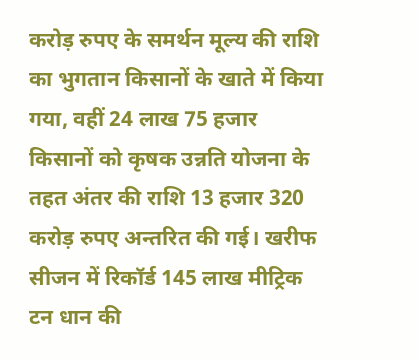करोड़ रुपए के समर्थन मूल्य की राशि का भुगतान किसानों के खाते में किया गया, वहीं 24 लाख 75 हजार किसानों को कृषक उन्नति योजना के तहत अंतर की राशि 13 हजार 320 करोड़ रुपए अन्तरित की गई। खरीफ सीजन में रिकॉर्ड 145 लाख मीट्रिक टन धान की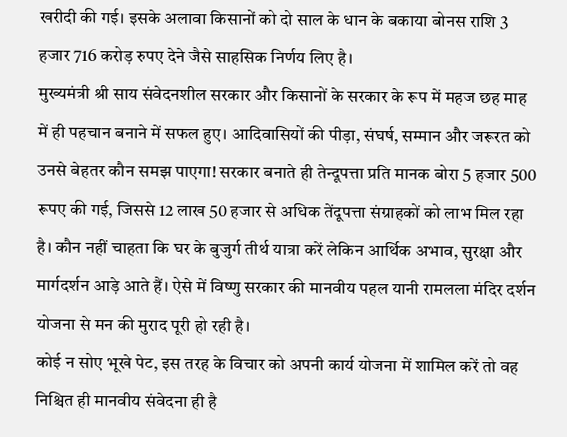खरीदी की गई। इसके अलावा किसानों को दो साल के धान के बकाया बोनस राशि 3 हजार 716 करोड़ रुपए देने जैसे साहसिक निर्णय लिए है।
मुख्यमंत्री श्री साय संवेदनशील सरकार और किसानों के सरकार के रूप में महज छह माह में ही पहचान बनाने में सफल हुए। आदिवासियों की पीड़ा, संघर्ष, सम्मान और जरूरत को उनसे बेहतर कौन समझ पाएगा! सरकार बनाते ही तेन्दूपत्ता प्रति मानक बोरा 5 हजार 500 रूपए की गई, जिससे 12 लाख 50 हजार से अधिक तेंदूपत्ता संग्राहकों को लाभ मिल रहा है। कौन नहीं चाहता कि घर के बुजुर्ग तीर्थ यात्रा करें लेकिन आर्थिक अभाव, सुरक्षा और मार्गदर्शन आड़े आते हैं। ऐसे में विष्णु सरकार की मानवीय पहल यानी रामलला मंदिर दर्शन योजना से मन की मुराद पूरी हो रही है।
कोई न सोए भूखे पेट, इस तरह के विचार को अपनी कार्य योजना में शामिल करें तो वह निश्चित ही मानवीय संवेदना ही है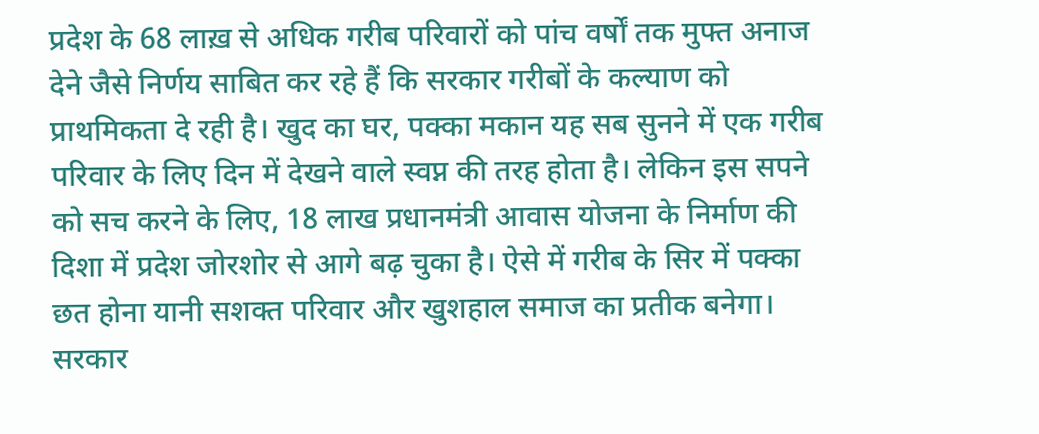प्रदेश के 68 लाख़ से अधिक गरीब परिवारों को पांच वर्षों तक मुफ्त अनाज देने जैसे निर्णय साबित कर रहे हैं कि सरकार गरीबों के कल्याण को प्राथमिकता दे रही है। खुद का घर, पक्का मकान यह सब सुनने में एक गरीब परिवार के लिए दिन में देखने वाले स्वप्न की तरह होता है। लेकिन इस सपने को सच करने के लिए, 18 लाख प्रधानमंत्री आवास योजना के निर्माण की दिशा में प्रदेश जोरशोर से आगे बढ़ चुका है। ऐसे में गरीब के सिर में पक्का छत होना यानी सशक्त परिवार और खुशहाल समाज का प्रतीक बनेगा।
सरकार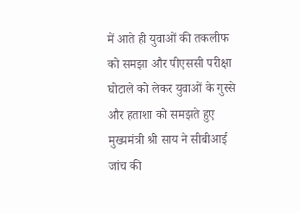में आते ही युवाओं की तकलीफ को समझा और पीएससी परीक्षा घोटाले को लेकर युवाओं के गुस्से और हताशा को समझते हुए मुख्यमंत्री श्री साय ने सीबीआई जांच की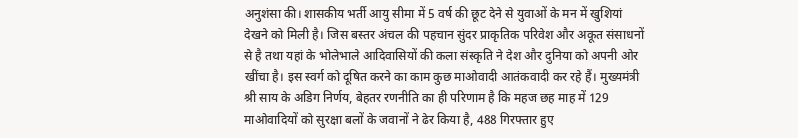अनुशंसा की। शासकीय भर्ती आयु सीमा में 5 वर्ष की छूट देने से युवाओं के मन में खुशियां देखने को मिली है। जिस बस्तर अंचल की पहचान सुंदर प्राकृतिक परिवेश और अकूत संसाधनों से है तथा यहां के भोलेभाले आदिवासियों की कला संस्कृति ने देश और दुनिया को अपनी ओर खींचा है। इस स्वर्ग को दूषित करने का काम कुछ माओवादी आतंकवादी कर रहे हैं। मुख्यमंत्री श्री साय के अडिग निर्णय, बेहतर रणनीति का ही परिणाम है कि महज छह माह में 129 माओवादियों को सुरक्षा बलों के जवानों ने ढेर किया है, 488 गिरफ्तार हुए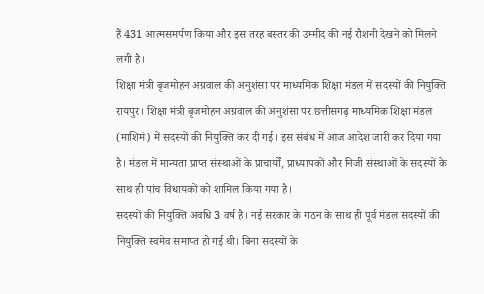हैं 431 आत्मसमर्पण किया और इस तरह बस्तर की उम्मीद की नई रौशनी देखने को मिलने लगी है।
शिक्षा मंत्री बृजमोहन अग्रवाल की अनुशंसा पर माध्यमिक शिक्षा मंडल में सदस्यों की नियुक्ति
रायपुर। शिक्षा मंत्री बृजमोहन अग्रवाल की अनुशंसा पर छत्तीसगढ़ माध्यमिक शिक्षा मंडल (माशिमं) में सदस्यों की नियुक्ति कर दी गई। इस संबंध में आज आदेश जारी कर दिया गया है। मंडल में मान्यता प्राप्त संस्थाओं के प्राचार्यों, प्राध्यापकों और निजी संस्थाओं के सदस्यों के साथ ही पांच विधायकों को शामिल किया गया है।
सदस्यों की नियुक्ति अवधि 3 वर्ष है। नई सरकार के गठन के साथ ही पूर्व मंडल सदस्यों की नियुक्ति स्वमेव समाप्त हो गई थी। बिना सदस्यों के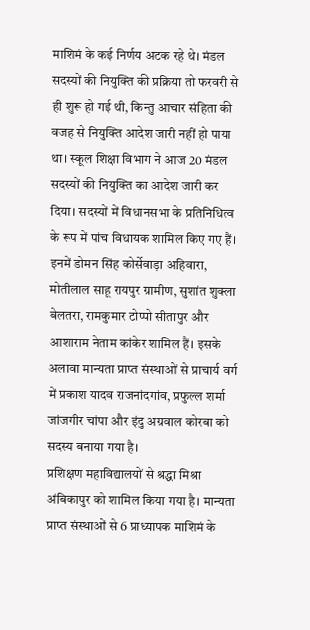माशिमं के कई निर्णय अटक रहे थे। मंडल सदस्यों की नियुक्ति की प्रक्रिया तो फरवरी से ही शुरू हो गई थी, किन्तु आचार संहिता की वजह से नियुक्ति आदेश जारी नहीं हो पाया था। स्कूल शिक्षा विभाग ने आज 20 मंडल सदस्यों की नियुक्ति का आदेश जारी कर दिया। सदस्यों में विधानसभा के प्रतिनिधित्व के रूप में पांच विधायक शामिल किए गए हैं। इनमें डोमन सिंह कोर्सेवाड़ा अहिवारा, मोतीलाल साहू रायपुर ग्रामीण, सुशांत शुक्ला बेलतरा, रामकुमार टोप्पो सीतापुर और आशाराम नेताम कांकेर शामिल हैं। इसके अलावा मान्यता प्राप्त संस्थाओं से प्राचार्य वर्ग में प्रकाश यादव राजनांदगांव, प्रफुल्ल शर्मा जांजगीर चांपा और इंदु अग्रवाल कोरबा को सदस्य बनाया गया है।
प्रशिक्षण महाविद्यालयों से श्रद्धा मिश्रा अंबिकापुर को शामिल किया गया है। मान्यता प्राप्त संस्थाओं से 6 प्राध्यापक माशिमं के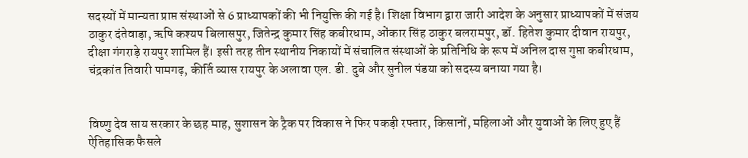सदस्यों में मान्यता प्राप्त संस्थाओं से 6 प्राध्यापकों की भी नियुक्ति की गई है। शिक्षा विभाग द्वारा जारी आदेश के अनुसार प्राध्यापकों में संजय ठाकुर दंतेवाड़ा, ऋषि कश्यप बिलासपुर, जितेन्द्र कुमार सिंह कबीरधाम, ओंकार सिंह ठाकुर बलरामपुर, डॉ. हितेश कुमार दीवान रायपुर, दीक्षा गंगराड़े रायपुर शामिल हैं। इसी तरह तीन स्थानीय निकायों में संचालित संस्थाओं के प्रतिनिधि के रूप में अनिल दास गुप्ता कबीरधाम, चंद्रकांत तिवारी पामगढ़, कीर्ति व्यास रायपुर के अलावा एल. डी. दुबे और सुनील पंडया को सदस्य बनाया गया है।


विष्णु देव साय सरकार के छह माह, सुशासन के ट्रैक पर विकास ने फिर पकड़ी रफ्तार, किसानों, महिलाओं और युवाओं के लिए हुए हैं ऐतिहासिक फैसले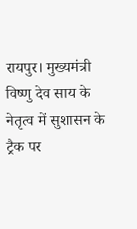रायपुर। मुख्यमंत्री विष्णु देव साय के नेतृत्व में सुशासन के ट्रैक पर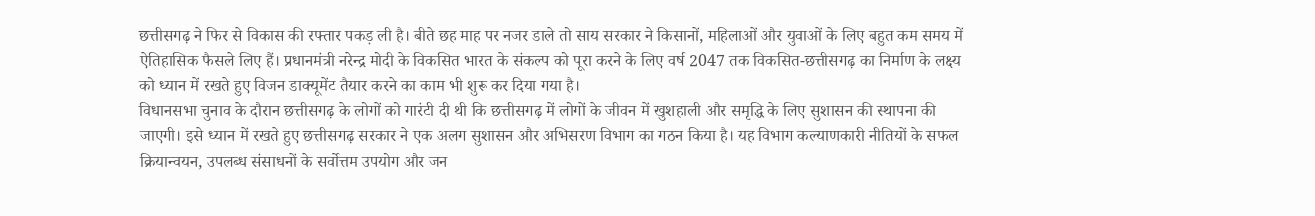छत्तीसगढ़ ने फिर से विकास की रफ्तार पकड़ ली है। बीते छह माह पर नजर डाले तो साय सरकार ने किसानों, महिलाओं और युवाओं के लिए बहुत कम समय में ऐतिहासिक फैसले लिए हैं। प्रधानमंत्री नरेन्द्र मोदी के विकसित भारत के संकल्प को पूरा करने के लिए वर्ष 2047 तक विकसित-छत्तीसगढ़ का निर्माण के लक्ष्य को ध्यान में रखते हुए विजन डाक्यूमेंट तैयार करने का काम भी शुरू कर दिया गया है।
विधानसभा चुनाव के दौरान छत्तीसगढ़ के लोगों को गारंटी दी थी कि छत्तीसगढ़ में लोगों के जीवन में खुशहाली और समृद्धि के लिए सुशासन की स्थापना की जाएगी। इसे ध्यान में रखते हुए छत्तीसगढ़ सरकार ने एक अलग सुशासन और अभिसरण विभाग का गठन किया है। यह विभाग कल्याणकारी नीतियों के सफल क्रियान्वयन, उपलब्ध संसाधनों के सर्वोत्तम उपयोग और जन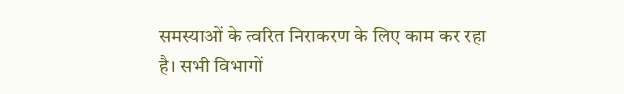समस्याओं के त्वरित निराकरण के लिए काम कर रहा है। सभी विभागों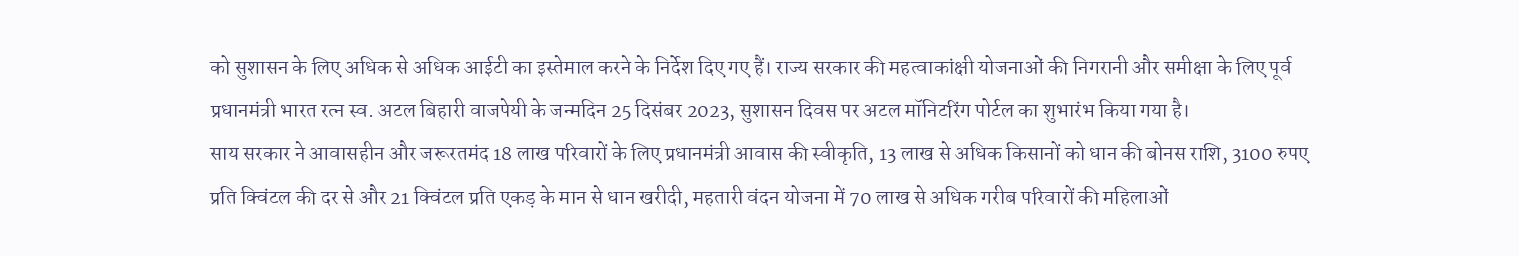को सुशासन के लिए अधिक से अधिक आईटी का इस्तेमाल करने के निर्देश दिए गए हैं। राज्य सरकार की महत्वाकांक्षी योजनाओं की निगरानी और समीक्षा के लिए पूर्व प्रधानमंत्री भारत रत्न स्व. अटल बिहारी वाजपेयी के जन्मदिन 25 दिसंबर 2023, सुशासन दिवस पर अटल मॉनिटरिंग पोर्टल का शुभारंभ किया गया है।
साय सरकार ने आवासहीन और जरूरतमंद 18 लाख परिवारों के लिए प्रधानमंत्री आवास की स्वीकृति, 13 लाख से अधिक किसानों को धान की बोनस राशि, 3100 रुपए प्रति क्विंटल की दर से और 21 क्विंटल प्रति एकड़ के मान से धान खरीदी, महतारी वंदन योजना में 70 लाख से अधिक गरीब परिवारों की महिलाओं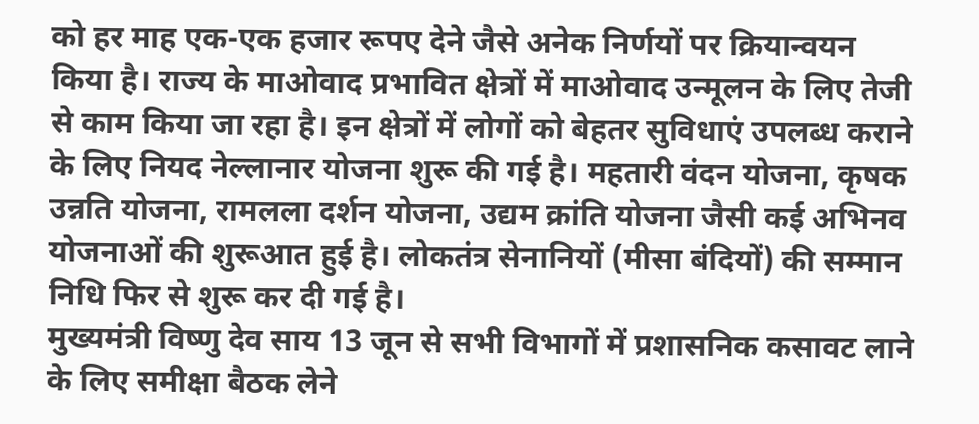को हर माह एक-एक हजार रूपए देने जैसे अनेक निर्णयों पर क्रियान्वयन किया है। राज्य के माओवाद प्रभावित क्षेत्रों में माओवाद उन्मूलन के लिए तेजी से काम किया जा रहा है। इन क्षेत्रों में लोगों को बेहतर सुविधाएं उपलब्ध कराने के लिए नियद नेल्लानार योजना शुरू की गई है। महतारी वंदन योजना, कृषक उन्नति योजना, रामलला दर्शन योजना, उद्यम क्रांति योजना जैसी कई अभिनव योजनाओं की शुरूआत हुई है। लोकतंत्र सेनानियों (मीसा बंदियों) की सम्मान निधि फिर से शुरू कर दी गई है।
मुख्यमंत्री विष्णु देव साय 13 जून से सभी विभागों में प्रशासनिक कसावट लाने के लिए समीक्षा बैठक लेने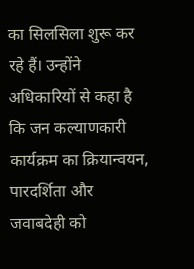का सिलसिला शुरू कर रहे हैं। उन्होंने अधिकारियों से कहा है कि जन कल्याणकारी कार्यक्रम का क्रियान्वयन, पारदर्शिता और जवाबदेही को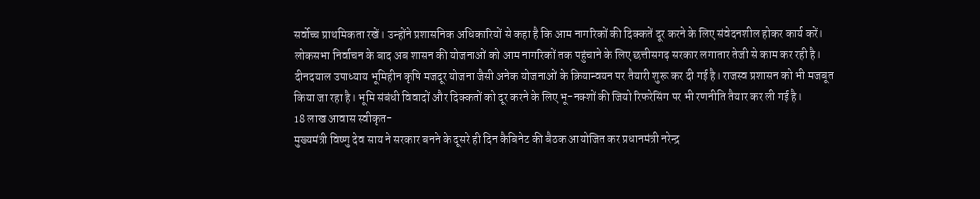सर्वोच्च प्राथमिकता रखें। उन्होंने प्रशासनिक अधिकारियों से कहा है कि आम नागरिकों की दिक्कतें दूर करने के लिए संवेदनशील होकर कार्य करें। लोकसभा निर्वाचन के बाद अब शासन की योजनाओं को आम नागरिकों तक पहुंचाने के लिए छत्तीसगढ़ सरकार लगातार तेजी से काम कर रही है। दीनदयाल उपाध्याय भूमिहीन कृषि मजदूर योजना जैसी अनेक योजनाओं के क्रियान्वयन पर तैयारी शुरू कर दी गई है। राजस्व प्रशासन को भी मजबूत किया जा रहा है। भूमि संबंधी विवादों और दिक्कतों को दूर करने के लिए भू-नक्शों की जियो रिफरेसिंग पर भी रणनीति तैयार कर ली गई है।
18 लाख आवास स्वीकृत-
मुख्यमंत्री विष्णु देव साय ने सरकार बनने के दूसरे ही दिन कैबिनेट की बैठक आयोजित कर प्रधानमंत्री नरेन्द्र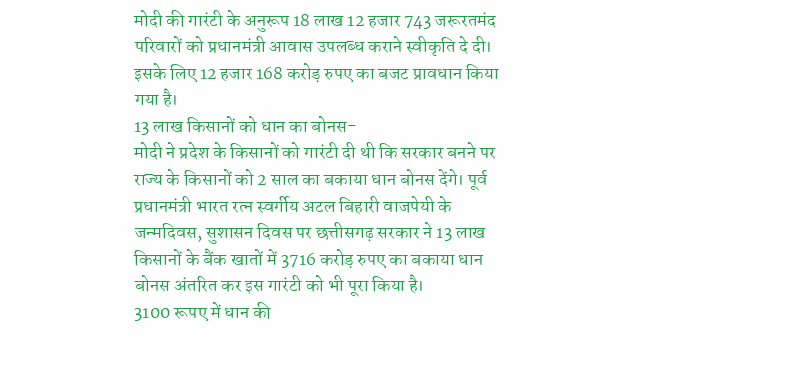मोदी की गारंटी के अनुरूप 18 लाख 12 हजार 743 जरूरतमंद परिवारों को प्रधानमंत्री आवास उपलब्ध कराने स्वीकृति दे दी। इसके लिए 12 हजार 168 करोड़ रुपए का बजट प्रावधान किया गया है।
13 लाख किसानों को धान का बोनस-
मोदी ने प्रदेश के किसानों को गारंटी दी थी कि सरकार बनने पर राज्य के किसानों को 2 साल का बकाया धान बोनस देंगे। पूर्व प्रधानमंत्री भारत रत्न स्वर्गीय अटल बिहारी वाजपेयी के जन्मदिवस, सुशासन दिवस पर छत्तीसगढ़ सरकार ने 13 लाख किसानों के बैंक खातों में 3716 करोड़ रुपए का बकाया धान बोनस अंतरित कर इस गारंटी को भी पूरा किया है।
3100 रूपए में धान की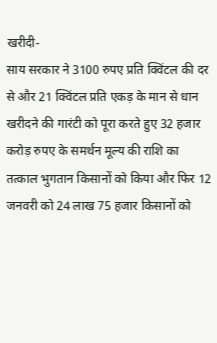खरीदी-
साय सरकार ने 3100 रुपए प्रति क्विंटल की दर से और 21 क्विंटल प्रति एकड़ के मान से धान खरीदने की गारंटी को पूरा करते हुए 32 हजार करोड़ रुपए के समर्थन मूल्य की राशि का तत्काल भुगतान किसानों को किया और फिर 12 जनवरी को 24 लाख 75 हजार किसानों को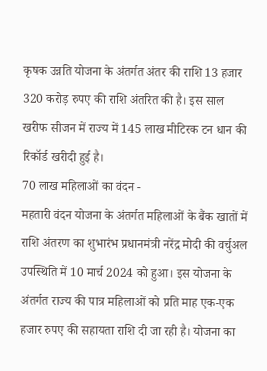कृषक उन्नति योजना के अंतर्गत अंतर की राशि 13 हजार 320 करोड़ रुपए की राशि अंतरित की है। इस साल खरीफ सीजन में राज्य में 145 लाख मीटिरक टन धान की रिकॉर्ड खरीदी हुई है।
70 लाख महिलाओं का वंदन -
महतारी वंदन योजना के अंतर्गत महिलाओं के बैंक खातों में राशि अंतरण का शुभारंभ प्रधानमंत्री नरेंद्र मोदी की वर्चुअल उपस्थिति में 10 मार्च 2024 को हुआ। इस योजना के अंतर्गत राज्य की पात्र महिलाओं को प्रति माह एक-एक हजार रुपए की सहायता राशि दी जा रही है। योजना का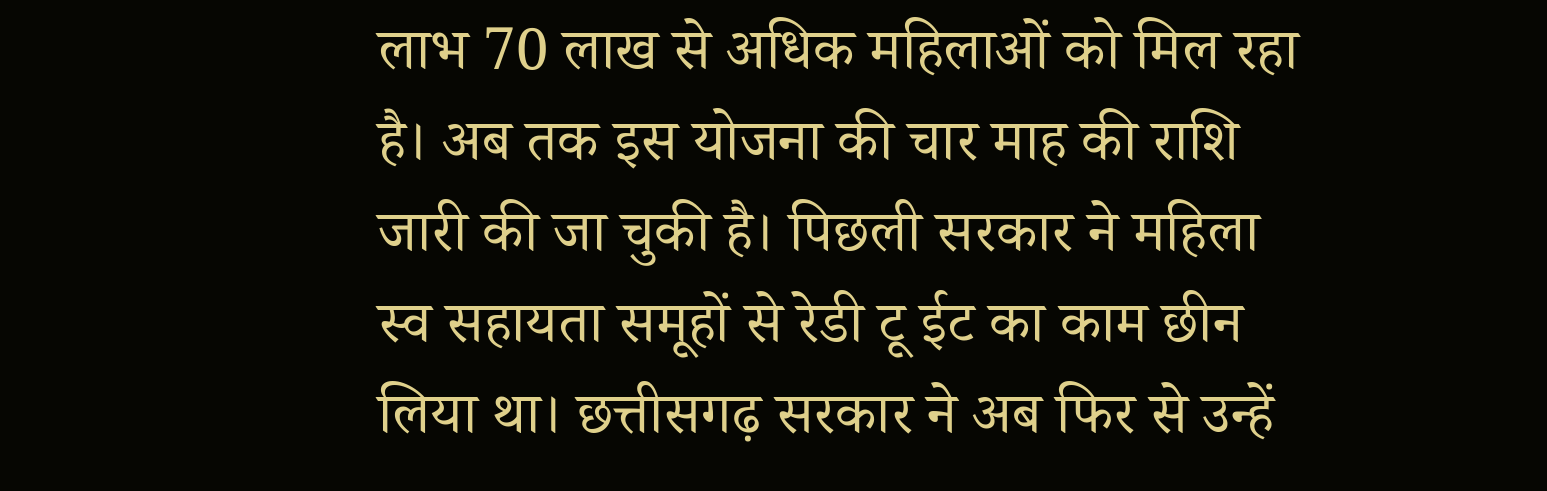लाभ 70 लाख से अधिक महिलाओं को मिल रहा है। अब तक इस योजना की चार माह की राशि जारी की जा चुकी है। पिछली सरकार ने महिला स्व सहायता समूहों से रेडी टू ईट का काम छीन लिया था। छत्तीसगढ़ सरकार ने अब फिर से उन्हें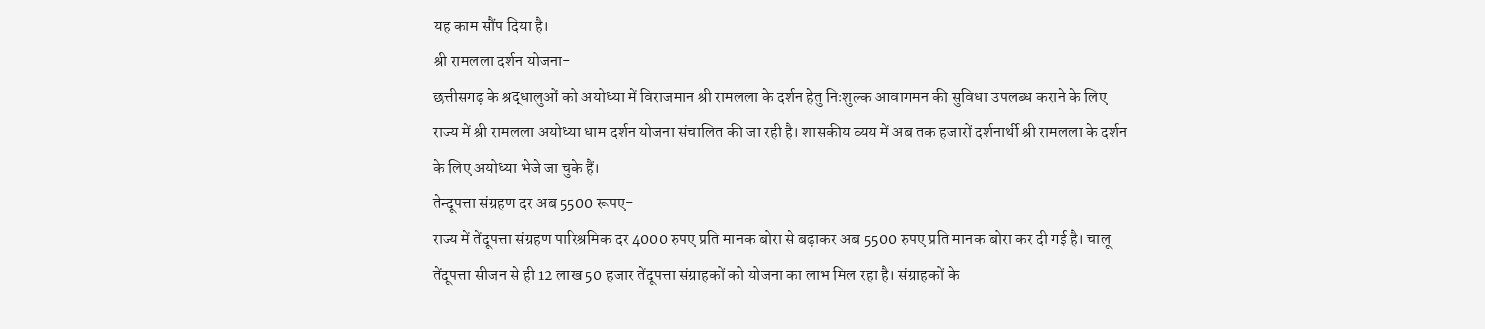यह काम सौंप दिया है।
श्री रामलला दर्शन योजना-
छत्तीसगढ़ के श्रद्धालुओं को अयोध्या में विराजमान श्री रामलला के दर्शन हेतु निःशुल्क आवागमन की सुविधा उपलब्ध कराने के लिए राज्य में श्री रामलला अयोध्या धाम दर्शन योजना संचालित की जा रही है। शासकीय व्यय में अब तक हजारों दर्शनार्थी श्री रामलला के दर्शन के लिए अयोध्या भेजे जा चुके हैं।
तेन्दूपत्ता संग्रहण दर अब 5500 रूपए-
राज्य में तेंदूपत्ता संग्रहण पारिश्रमिक दर 4000 रुपए प्रति मानक बोरा से बढ़ाकर अब 5500 रुपए प्रति मानक बोरा कर दी गई है। चालू तेंदूपत्ता सीजन से ही 12 लाख 50 हजार तेंदूपत्ता संग्राहकों को योजना का लाभ मिल रहा है। संग्राहकों के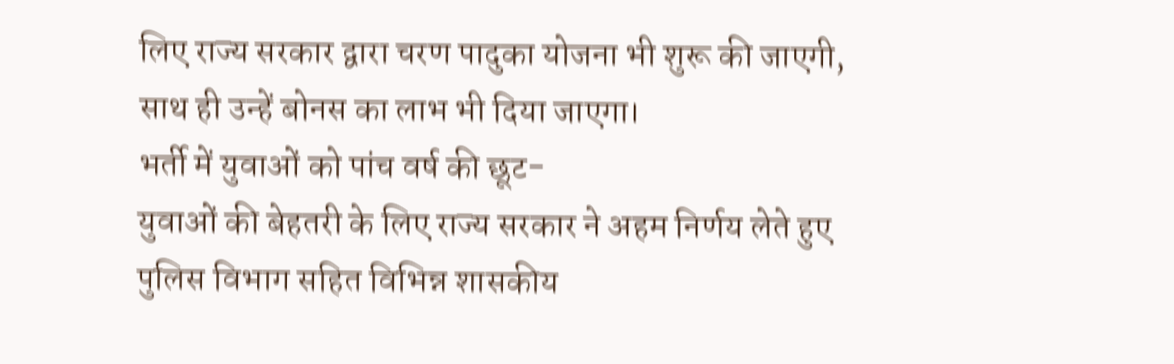लिए राज्य सरकार द्वारा चरण पादुका योजना भी शुरू की जाएगी, साथ ही उन्हें बोनस का लाभ भी दिया जाएगा।
भर्ती में युवाओं को पांच वर्ष की छूट-
युवाओं की बेहतरी के लिए राज्य सरकार ने अहम निर्णय लेते हुए पुलिस विभाग सहित विभिन्न शासकीय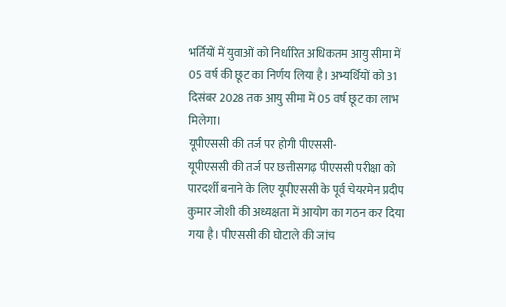भर्तियों में युवाओं को निर्धारित अधिकतम आयु सीमा में 05 वर्ष की छूट का निर्णय लिया है। अभ्यर्थियों को 31 दिसंबर 2028 तक आयु सीमा में 05 वर्ष छूट का लाभ मिलेगा।
यूपीएससी की तर्ज पर होगी पीएससी-
यूपीएससी की तर्ज पर छत्तीसगढ़ पीएससी परीक्षा को पारदर्शी बनाने के लिए यूपीएससी के पूर्व चेयरमेन प्रदीप कुमार जोशी की अध्यक्षता में आयोग का गठन कर दिया गया है। पीएससी की घोटाले की जांच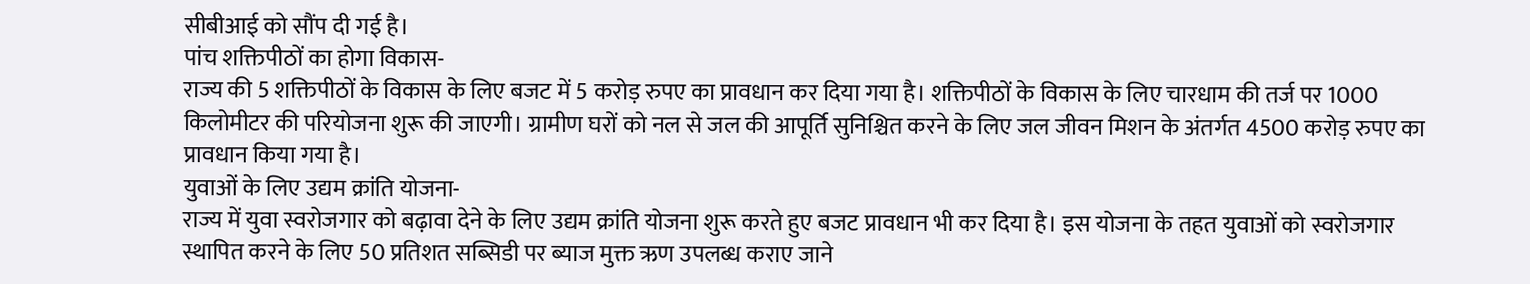सीबीआई को सौंप दी गई है।
पांच शक्तिपीठों का होगा विकास-
राज्य की 5 शक्तिपीठों के विकास के लिए बजट में 5 करोड़ रुपए का प्रावधान कर दिया गया है। शक्तिपीठों के विकास के लिए चारधाम की तर्ज पर 1000 किलोमीटर की परियोजना शुरू की जाएगी। ग्रामीण घरों को नल से जल की आपूर्ति सुनिश्चित करने के लिए जल जीवन मिशन के अंतर्गत 4500 करोड़ रुपए का प्रावधान किया गया है।
युवाओं के लिए उद्यम क्रांति योजना-
राज्य में युवा स्वरोजगार को बढ़ावा देने के लिए उद्यम क्रांति योजना शुरू करते हुए बजट प्रावधान भी कर दिया है। इस योजना के तहत युवाओं को स्वरोजगार स्थापित करने के लिए 50 प्रतिशत सब्सिडी पर ब्याज मुक्त ऋण उपलब्ध कराए जाने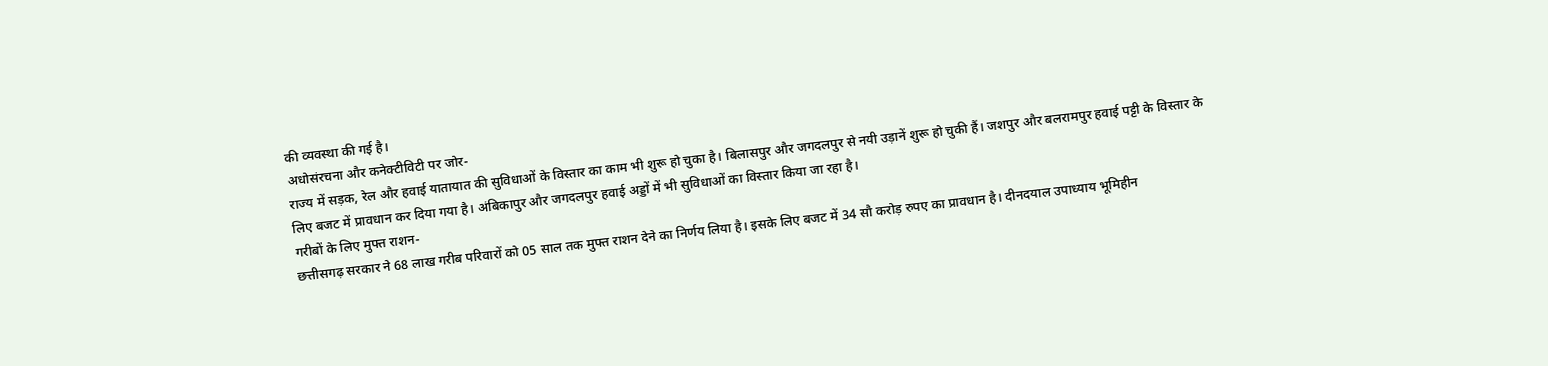की व्यवस्था की गई है।
अधोसंरचना और कनेक्टीविटी पर जोर-
राज्य में सड़क, रेल और हवाई यातायात की सुविधाओं के विस्तार का काम भी शुरू हो चुका है। बिलासपुर और जगदलपुर से नयी उड़ानें शुरू हो चुकी हैं। जशपुर और बलरामपुर हवाई पट्टी के विस्तार के लिए बजट में प्रावधान कर दिया गया है। अंबिकापुर और जगदलपुर हवाई अड्डों में भी सुविधाओं का विस्तार किया जा रहा है।
गरीबों के लिए मुफ्त राशन-
छत्तीसगढ़ सरकार ने 68 लाख गरीब परिवारों को 05 साल तक मुफ्त राशन देने का निर्णय लिया है। इसके लिए बजट में 34 सौ करोड़ रुपए का प्रावधान है। दीनदयाल उपाध्याय भूमिहीन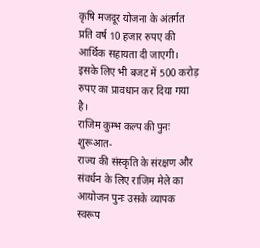कृषि मजदूर योजना के अंतर्गत प्रति वर्ष 10 हजार रुपए की आर्थिक सहायता दी जाएगी। इसके लिए भी बजट में 500 करोड़ रुपए का प्रावधान कर दिया गया है।
राजिम कुम्भ कल्प की पुनः शुरूआत-
राज्य की संस्कृति के संरक्षण और संवर्धन के लिए राजिम मेले का आयोजन पुनः उसके व्यापक स्वरूप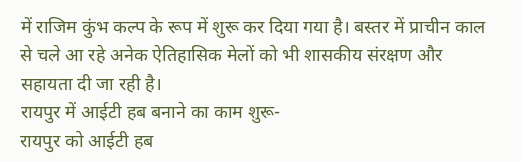में राजिम कुंभ कल्प के रूप में शुरू कर दिया गया है। बस्तर में प्राचीन काल से चले आ रहे अनेक ऐतिहासिक मेलों को भी शासकीय संरक्षण और सहायता दी जा रही है।
रायपुर में आईटी हब बनाने का काम शुरू-
रायपुर को आईटी हब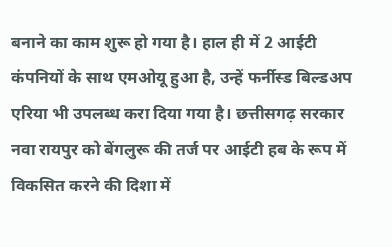बनाने का काम शुरू हो गया है। हाल ही में 2 आईटी कंपनियों के साथ एमओयू हुआ है, उन्हें फर्नीस्ड बिल्डअप एरिया भी उपलब्ध करा दिया गया है। छत्तीसगढ़ सरकार नवा रायपुर को बेंगलुरू की तर्ज पर आईटी हब के रूप में विकसित करने की दिशा में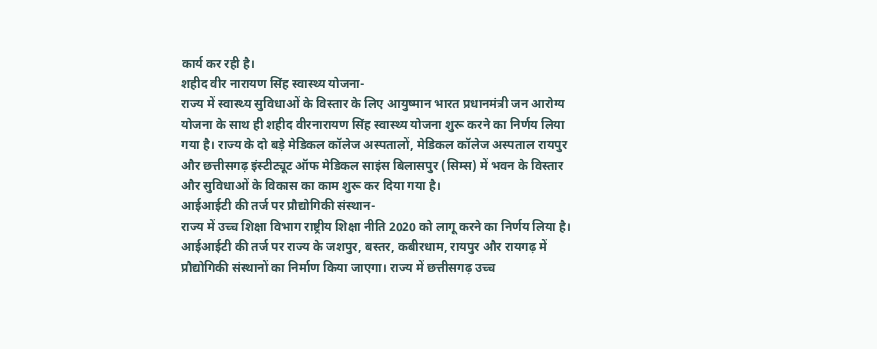कार्य कर रही है।
शहीद वीर नारायण सिंह स्वास्थ्य योजना-
राज्य में स्वास्थ्य सुविधाओं के विस्तार के लिए आयुष्मान भारत प्रधानमंत्री जन आरोग्य योजना के साथ ही शहीद वीरनारायण सिंह स्वास्थ्य योजना शुरू करने का निर्णय लिया गया है। राज्य के दो बड़े मेडिकल कॉलेज अस्पतालों, मेडिकल कॉलेज अस्पताल रायपुर और छत्तीसगढ़ इंस्टीट्यूट ऑफ मेडिकल साइंस बिलासपुर (सिम्स) में भवन के विस्तार और सुविधाओं के विकास का काम शुरू कर दिया गया है।
आईआईटी की तर्ज पर प्रौद्योगिकी संस्थान-
राज्य में उच्च शिक्षा विभाग राष्ट्रीय शिक्षा नीति 2020 को लागू करने का निर्णय लिया है। आईआईटी की तर्ज पर राज्य के जशपुर, बस्तर, कबीरधाम, रायपुर और रायगढ़ में प्रौद्योगिकी संस्थानों का निर्माण किया जाएगा। राज्य में छत्तीसगढ़ उच्च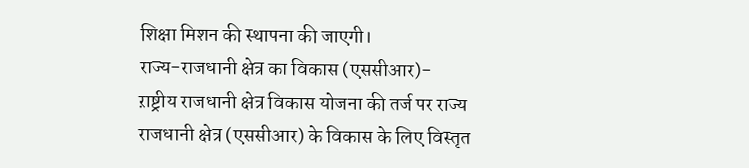शिक्षा मिशन की स्थापना की जाएगी।
राज्य-राजधानी क्षेत्र का विकास (एससीआर)-
ऱाष्ट्रीय राजधानी क्षेत्र विकास योजना की तर्ज पर राज्य राजधानी क्षेत्र (एससीआर) के विकास के लिए विस्तृत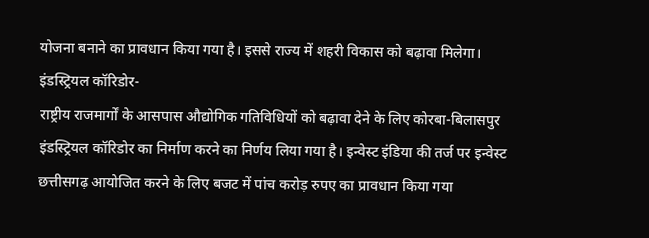योजना बनाने का प्रावधान किया गया है। इससे राज्य में शहरी विकास को बढ़ावा मिलेगा।
इंडस्ट्रियल कॉरिडोर-
राष्ट्रीय राजमार्गों के आसपास औद्योगिक गतिविधियों को बढ़ावा देने के लिए कोरबा-बिलासपुर इंडस्ट्रियल कॉरिडोर का निर्माण करने का निर्णय लिया गया है। इन्वेस्ट इंडिया की तर्ज पर इन्वेस्ट छत्तीसगढ़ आयोजित करने के लिए बजट में पांच करोड़ रुपए का प्रावधान किया गया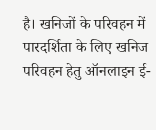है। खनिजों के परिवहन में पारदर्शिता के लिए खनिज परिवहन हेतु ऑनलाइन ई-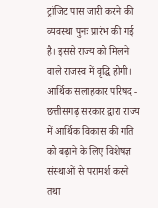ट्रांजिट पास जारी करने की व्यवस्था पुनः प्रारंभ की गई है। इससे राज्य को मिलने वाले राजस्व में वृद्धि होगी।
आर्थिक सलाहकार परिषद -
छत्तीसगढ़ सरकार द्वारा राज्य में आर्थिक विकास की गति को बढ़ाने के लिए विशेषज्ञ संस्थाओं से परामर्श करने तथा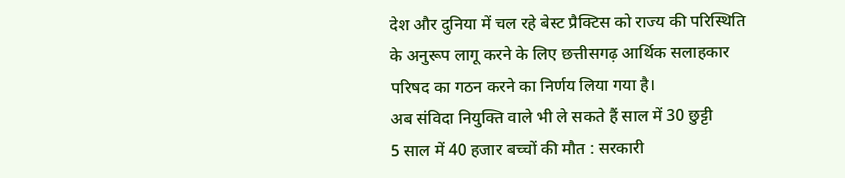देश और दुनिया में चल रहे बेस्ट प्रैक्टिस को राज्य की परिस्थिति के अनुरूप लागू करने के लिए छत्तीसगढ़ आर्थिक सलाहकार परिषद का गठन करने का निर्णय लिया गया है।
अब संविदा नियुक्ति वाले भी ले सकते हैं साल में 30 छुट्टी
5 साल में 40 हजार बच्चों की मौत : सरकारी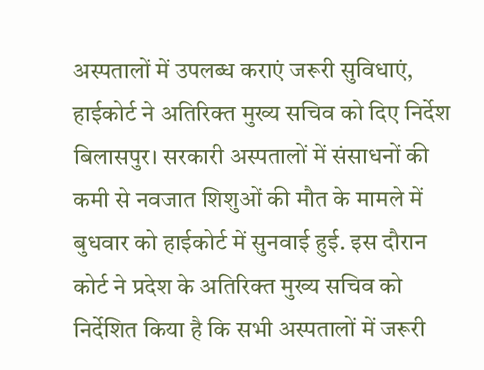अस्पतालों में उपलब्ध कराएं जरूरी सुविधाएं, हाईकोर्ट ने अतिरिक्त मुख्य सचिव को दिए निर्देश
बिलासपुर। सरकारी अस्पतालों में संसाधनों की कमी से नवजात शिशुओं की मौत के मामले में बुधवार को हाईकोर्ट में सुनवाई हुई. इस दौरान कोर्ट ने प्रदेश के अतिरिक्त मुख्य सचिव को निर्देशित किया है कि सभी अस्पतालों में जरूरी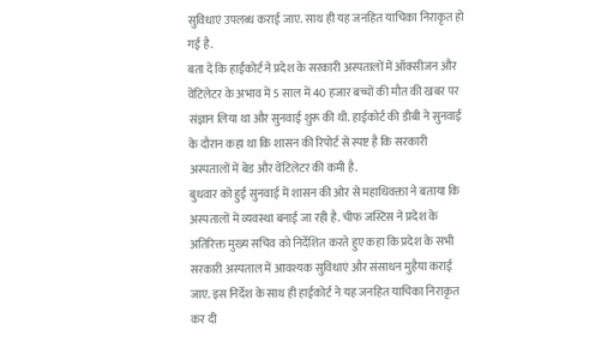सुविधाएं उपलब्ध कराई जाए. साथ ही यह जनहित याचिका निराकृत हो गई है.
बता दें कि हाईकोर्ट ने प्रदेश के सरकारी अस्पतालों में ऑक्सीजन और वेंटिलेटर के अभाव में 5 साल में 40 हजार बच्चों की मौत की खबर पर संज्ञान लिया था और सुनवाई शुरू की थी. हाईकोर्ट की डीबी ने सुनवाई के दौरान कहा था कि शासन की रिपोर्ट से स्पष्ट है कि सरकारी अस्पतालों में बेड और वेंटिलेटर की कमी है.
बुधवार को हुई सुनवाई में शासन की ओर से महाधिवक्ता ने बताया कि अस्पतालों में व्यवस्था बनाई जा रही है. चीफ जस्टिस ने प्रदेश के अतिरिक्त मुख्य सचिव को निर्देशित करते हुए कहा कि प्रदेश के सभी सरकारी अस्पताल में आवश्यक सुविधाएं और संसाधन मुहैया कराई जाए. इस निर्देश के साथ ही हाईकोर्ट ने यह जनहित याचिका निराकृत कर दी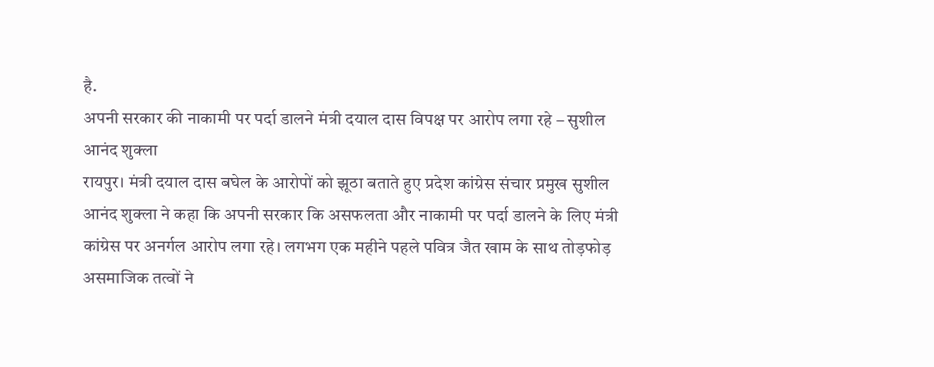है.
अपनी सरकार की नाकामी पर पर्दा डालने मंत्री दयाल दास विपक्ष पर आरोप लगा रहे – सुशील आनंद शुक्ला
रायपुर। मंत्री दयाल दास बघेल के आरोपों को झूठा बताते हुए प्रदेश कांग्रेस संचार प्रमुख सुशील आनंद शुक्ला ने कहा कि अपनी सरकार कि असफलता और नाकामी पर पर्दा डालने के लिए मंत्री कांग्रेस पर अनर्गल आरोप लगा रहे। लगभग एक महीने पहले पवित्र जैत खाम के साथ तोड़फोड़ असमाजिक तत्वों ने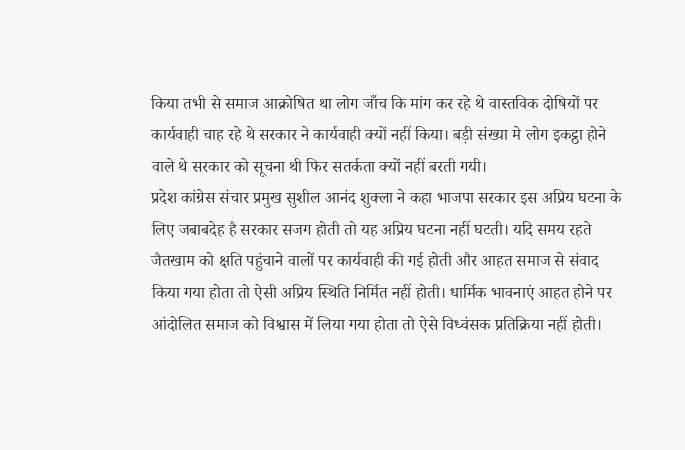किया तभी से समाज आक्रोषित था लोग जाँच कि मांग कर रहे थे वास्तविक दोषियों पर कार्यवाही चाह रहे थे सरकार ने कार्यवाही क्यों नहीं किया। बड़ी संख्या मे लोग इकट्ठा होने वाले थे सरकार को सूचना थी फिर सतर्कता क्यों नहीं बरती गयी।
प्रदेश कांग्रेस संचार प्रमुख सुशील आनंद शुक्ला ने कहा भाजपा सरकार इस अप्रिय घटना के लिए जबाबदेह है सरकार सजग होती तो यह अप्रिय घटना नहीं घटती। यदि समय रहते जैतखाम को क्षति पहुंचाने वालों पर कार्यवाही की गई होती और आहत समाज से संवाद किया गया होता तो ऐसी अप्रिय स्थिति निर्मित नहीं होती। धार्मिक भावनाएं आहत होने पर आंदोलित समाज को विश्वास में लिया गया होता तो ऐसे विध्वंसक प्रतिक्रिया नहीं होती।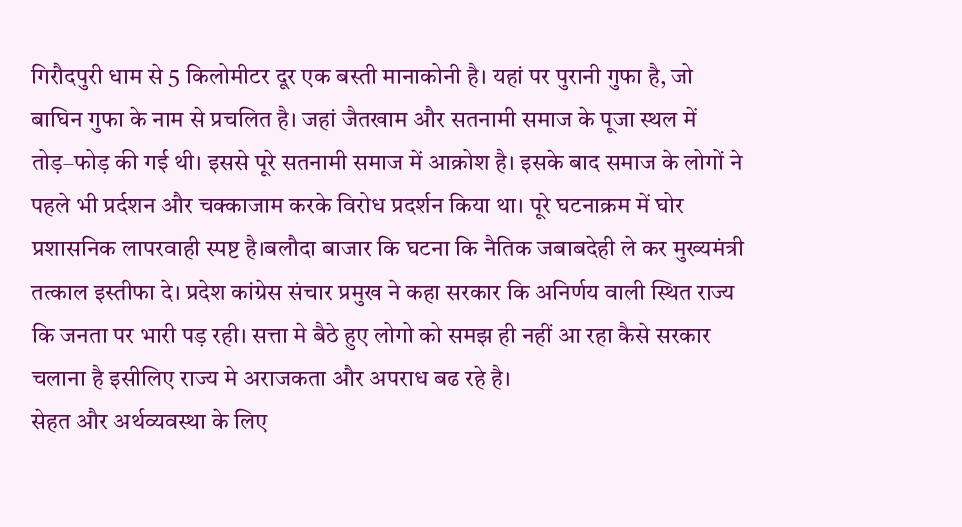गिरौदपुरी धाम से 5 किलोमीटर दूर एक बस्ती मानाकोनी है। यहां पर पुरानी गुफा है, जो बाघिन गुफा के नाम से प्रचलित है। जहां जैतखाम और सतनामी समाज के पूजा स्थल में तोड़–फोड़ की गई थी। इससे पूरे सतनामी समाज में आक्रोश है। इसके बाद समाज के लोगों ने पहले भी प्रर्दशन और चक्काजाम करके विरोध प्रदर्शन किया था। पूरे घटनाक्रम में घोर प्रशासनिक लापरवाही स्पष्ट है।बलौदा बाजार कि घटना कि नैतिक जबाबदेही ले कर मुख्यमंत्री तत्काल इस्तीफा दे। प्रदेश कांग्रेस संचार प्रमुख ने कहा सरकार कि अनिर्णय वाली स्थित राज्य कि जनता पर भारी पड़ रही। सत्ता मे बैठे हुए लोगो को समझ ही नहीं आ रहा कैसे सरकार चलाना है इसीलिए राज्य मे अराजकता और अपराध बढ रहे है।
सेहत और अर्थव्यवस्था के लिए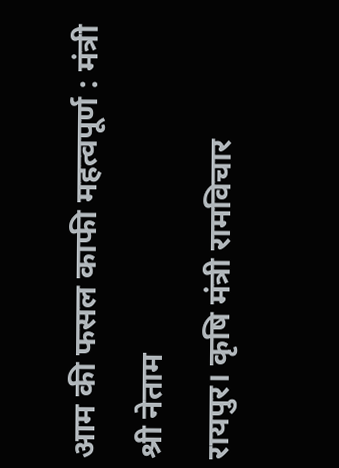आम की फसल काफी महत्वपूर्ण : मंत्री श्री नेताम
रायपुर। कृषि मंत्री रामविचार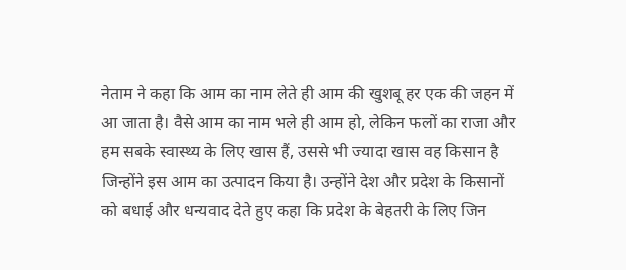नेताम ने कहा कि आम का नाम लेते ही आम की खुशबू हर एक की जहन में आ जाता है। वैसे आम का नाम भले ही आम हो, लेकिन फलों का राजा और हम सबके स्वास्थ्य के लिए खास हैं, उससे भी ज्यादा खास वह किसान है जिन्होंने इस आम का उत्पादन किया है। उन्होंने देश और प्रदेश के किसानों को बधाई और धन्यवाद देते हुए कहा कि प्रदेश के बेहतरी के लिए जिन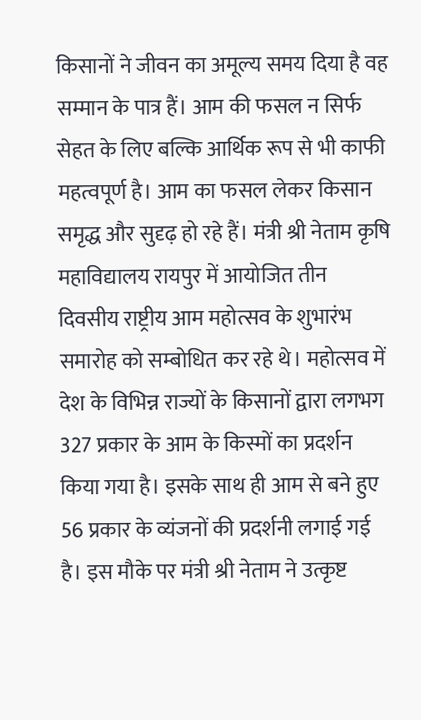किसानों ने जीवन का अमूल्य समय दिया है वह सम्मान के पात्र हैं। आम की फसल न सिर्फ सेहत के लिए बल्कि आर्थिक रूप से भी काफी महत्वपूर्ण है। आम का फसल लेकर किसान समृद्ध और सुदृढ़ हो रहे हैं। मंत्री श्री नेताम कृषि महाविद्यालय रायपुर में आयोजित तीन दिवसीय राष्ट्रीय आम महोत्सव के शुभारंभ समारोह को सम्बोधित कर रहे थे। महोत्सव में देश के विभिन्न राज्यों के किसानों द्वारा लगभग 327 प्रकार के आम के किस्मों का प्रदर्शन किया गया है। इसके साथ ही आम से बने हुए 56 प्रकार के व्यंजनों की प्रदर्शनी लगाई गई है। इस मौके पर मंत्री श्री नेताम ने उत्कृष्ट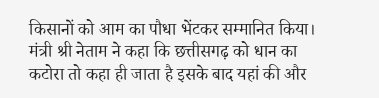किसानों को आम का पौधा भेंटकर सम्मानित किया।
मंत्री श्री नेताम ने कहा कि छत्तीसगढ़ को धान का कटोरा तो कहा ही जाता है इसके बाद यहां की और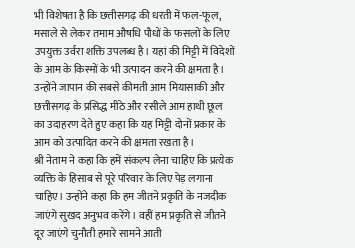भी विशेषता है कि छत्तीसगढ़ की धरती में फल-फूल, मसाले से लेकर तमाम औषधि पौधों के फसलों के लिए उपयुक्त उर्वरा शक्ति उपलब्ध है। यहां की मिट्टी में विदेशों के आम के किस्मों के भी उत्पादन करने की क्षमता है। उन्होंने जापान की सबसे कीमती आम मियासाकी और छत्तीसगढ़ के प्रसिद्ध मीठे और रसीले आम हाथी छूल का उदाहरण देते हुए कहा कि यह मिट्टी दोनों प्रकार के आम को उत्पादित करने की क्षमता रखता है।
श्री नेताम ने कहा कि हमें संकल्प लेना चाहिए कि प्रत्येक व्यक्ति के हिसाब से पूरे परिवार के लिए पेड़ लगाना चाहिए। उन्होंने कहा कि हम जीतने प्रकृति के नजदीक जाएंगे सुखद अनुभव करेंगे। वहीं हम प्रकृति से जीतने दूर जाएंगे चुनौती हमारे सामने आती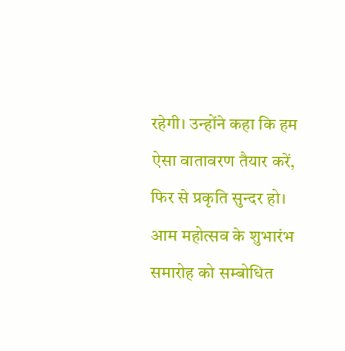रहेगी। उन्होंने कहा कि हम ऐसा वातावरण तैयार करें, फिर से प्रकृति सुन्दर हो।
आम महोत्सव के शुभारंभ समारोह को सम्बोधित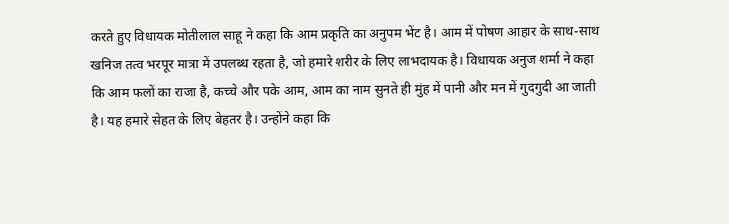करते हुए विधायक मोतीलाल साहू ने कहा कि आम प्रकृति का अनुपम भेंट है। आम में पोषण आहार के साथ-साथ खनिज तत्व भरपूर मात्रा में उपलब्ध रहता है, जो हमारे शरीर के लिए लाभदायक है। विधायक अनुज शर्मा ने कहा कि आम फलों का राजा है, कच्चे और पके आम, आम का नाम सुनते ही मुंह में पानी और मन में गुदगुदी आ जाती है। यह हमारे सेहत के लिए बेहतर है। उन्होंने कहा कि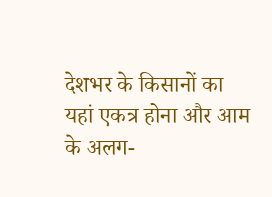देशभर के किसानों का यहां एकत्र होना और आम के अलग-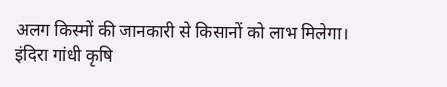अलग किस्मों की जानकारी से किसानों को लाभ मिलेगा। इंदिरा गांधी कृषि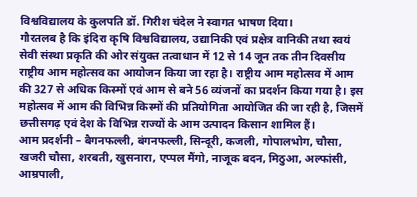विश्वविद्यालय के कुलपति डॉ. गिरीश चंदेल ने स्वागत भाषण दिया।
गौरतलब है कि इंदिरा कृषि विश्वविद्यालय, उद्यानिकी एवं प्रक्षेत्र वानिकी तथा स्वयं सेवी संस्था प्रकृति की ओर संयुक्त तत्वाधान में 12 से 14 जून तक तीन दिवसीय राष्ट्रीय आम महोत्सव का आयोजन किया जा रहा है। राष्ट्रीय आम महोत्सव में आम की 327 से अधिक किस्मों एवं आम से बने 56 व्यंजनों का प्रदर्शन किया गया है। इस महोत्सव में आम की विभिन्न किस्मों की प्रतियोगिता आयोजित की जा रही है, जिसमें छत्तीसगढ़ एवं देश के विभिन्न राज्यों के आम उत्पादन किसान शामिल हैं।
आम प्रदर्शनी – बैगनफल्ली, बंगनफल्ली, सिन्दूरी, कजली, गोपालभोग, चौसा, खजरी चौसा, शरबती, खुसनारा, एप्पल मैंगो, नाजूक बदन, मिठुआ, अल्फांसी, आम्रपाली,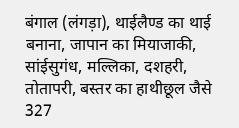बंगाल (लंगड़ा), थाईलैण्ड का थाई बनाना, जापान का मियाजाकी, सांईसुगंध, मल्लिका, दशहरी, तोतापरी, बस्तर का हाथीछूल जैसे 327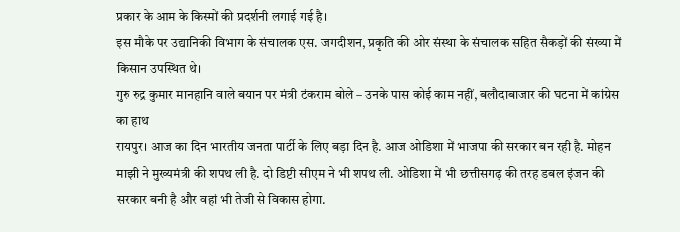प्रकार के आम के किस्मों की प्रदर्शनी लगाई गई है।
इस मौके पर उद्यानिकी विभाग के संचालक एस. जगदीशन, प्रकृति की ओर संस्था के संचालक सहित सैकड़ों की संख्या में किसान उपस्थित थे।
गुरु रुद्र कुमार मानहानि वाले बयान पर मंत्री टंकराम बोले – उनके पास कोई काम नहीं, बलौदाबाजार की घटना में कांग्रेस का हाथ
रायपुर। आज का दिन भारतीय जनता पार्टी के लिए बड़ा दिन है. आज ओडिशा में भाजपा की सरकार बन रही है. मोहन माझी ने मुख्यमंत्री की शपथ ली है. दो डिप्टी सीएम ने भी शपथ ली. ओडिशा में भी छत्तीसगढ़ की तरह डबल इंजन की सरकार बनी है और वहां भी तेजी से विकास होगा.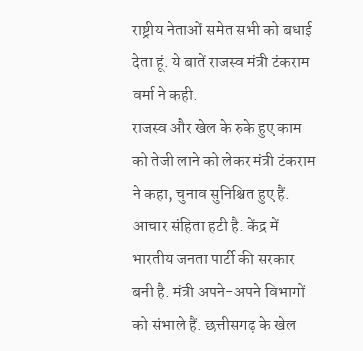राष्ट्रीय नेताओं समेत सभी को बधाई देता हूं. ये बातें राजस्व मंत्री टंकराम वर्मा ने कही.
राजस्व और खेल के रुके हुए काम को तेजी लाने को लेकर मंत्री टंकराम ने कहा, चुनाव सुनिश्चित हुए हैं. आचार संहिता हटी है. केंद्र में भारतीय जनता पार्टी की सरकार बनी है. मंत्री अपने-अपने विभागों को संभाले हैं. छत्तीसगढ़ के खेल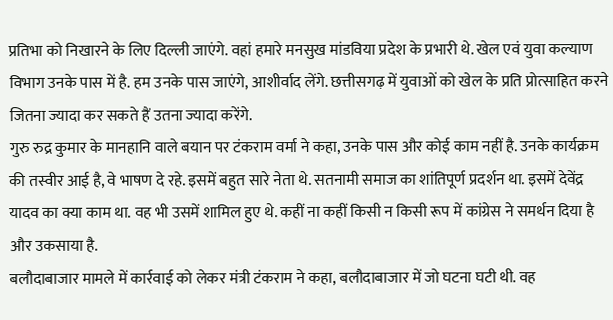प्रतिभा को निखारने के लिए दिल्ली जाएंगे. वहां हमारे मनसुख मांडविया प्रदेश के प्रभारी थे. खेल एवं युवा कल्याण विभाग उनके पास में है. हम उनके पास जाएंगे, आशीर्वाद लेंगे. छत्तीसगढ़ में युवाओं को खेल के प्रति प्रोत्साहित करने जितना ज्यादा कर सकते हैं उतना ज्यादा करेंगे.
गुरु रुद्र कुमार के मानहानि वाले बयान पर टंकराम वर्मा ने कहा, उनके पास और कोई काम नहीं है. उनके कार्यक्रम की तस्वीर आई है, वे भाषण दे रहे. इसमें बहुत सारे नेता थे. सतनामी समाज का शांतिपूर्ण प्रदर्शन था. इसमें देवेंद्र यादव का क्या काम था. वह भी उसमें शामिल हुए थे. कहीं ना कहीं किसी न किसी रूप में कांग्रेस ने समर्थन दिया है और उकसाया है.
बलौदाबाजार मामले में कार्रवाई को लेकर मंत्री टंकराम ने कहा, बलौदाबाजार में जो घटना घटी थी. वह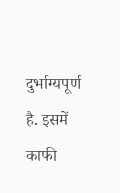दुर्भाग्यपूर्ण है. इसमें काफी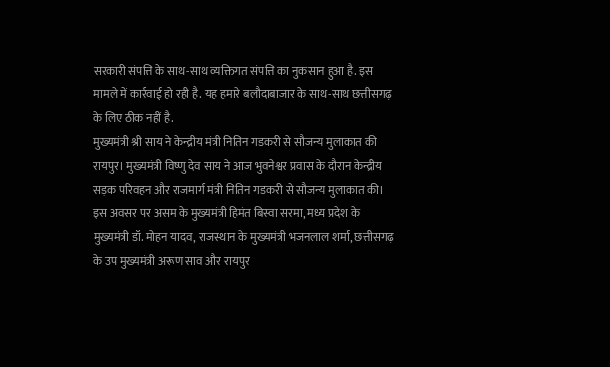सरकारी संपत्ति के साथ-साथ व्यक्तिगत संपत्ति का नुकसान हुआ है. इस मामले में कार्रवाई हो रही है. यह हमारे बलौदाबाजार के साथ-साथ छत्तीसगढ़ के लिए ठीक नहीं है.
मुख्यमंत्री श्री साय ने केन्द्रीय मंत्री नितिन गडकरी से सौजन्य मुलाकात की
रायपुर। मुख्यमंत्री विष्णु देव साय ने आज भुवनेश्वर प्रवास के दौरान केन्द्रीय सड़क परिवहन और राजमार्ग मंत्री नितिन गडकरी से सौजन्य मुलाकात की। इस अवसर पर असम के मुख्यमंत्री हिमंत बिस्वा सरमा, मध्य प्रदेश के मुख्यमंत्री डॉ. मोहन यादव, राजस्थान के मुख्यमंत्री भजनलाल शर्मा, छत्तीसगढ़ के उप मुख्यमंत्री अरूण साव और रायपुर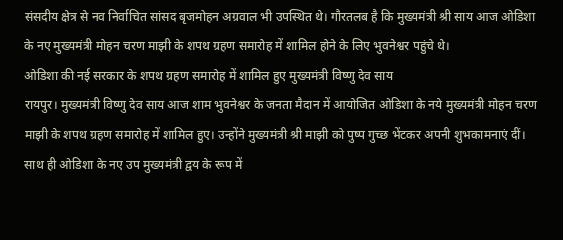संसदीय क्षेत्र से नव निर्वाचित सांसद बृजमोहन अग्रवाल भी उपस्थित थे। गौरतलब है कि मुख्यमंत्री श्री साय आज ओडिशा के नए मुख्यमंत्री मोहन चरण माझी के शपथ ग्रहण समारोह में शामिल होने के लिए भुवनेश्वर पहुंचे थे।
ओडिशा की नई सरकार के शपथ ग्रहण समारोह में शामिल हुए मुख्यमंत्री विष्णु देव साय
रायपुर। मुख्यमंत्री विष्णु देव साय आज शाम भुवनेश्वर के जनता मैदान में आयोजित ओडिशा के नये मुख्यमंत्री मोहन चरण माझी के शपथ ग्रहण समारोह में शामिल हुए। उन्होंने मुख्यमंत्री श्री माझी को पुष्प गुच्छ भेंटकर अपनी शुभकामनाएं दीं। साथ ही ओडिशा के नए उप मुख्यमंत्री द्वय के रूप में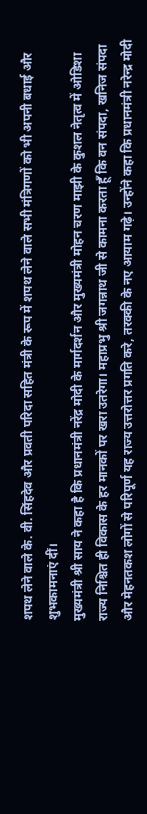शपथ लेने वाले के. वी. सिंहदेव और प्रवती परिदा सहित मंत्री के रूप में शपथ लेने वाले सभी मंत्रिगणों को भी अपनी बधाई और शुभकामनाएं दीं।
मुख्यमंत्री श्री साय ने कहा है कि प्रधानमंत्री नरेंद्र मोदी के मार्गदर्शन और मुख्यमंत्री मोहन चरण माझी के कुशल नेतृत्व में ओडिशा राज्य निश्चित ही विकास के हर मानकों पर खरा उतरेगा। महाप्रभु श्री जगन्नाथ जी से कामना करता हूँ कि वन संपदा, खनिज संपदा और मेहनतकश लोगों से परिपूर्ण यह राज्य उत्तरोत्तर प्रगति करे, तरक्की के नए आयाम गढ़े। उन्होंने कहा कि प्रधानमंत्री नरेन्द्र मोदी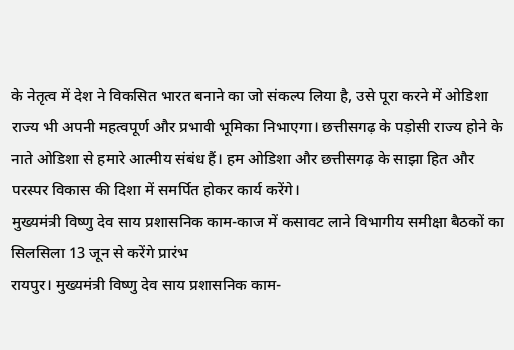के नेतृत्व में देश ने विकसित भारत बनाने का जो संकल्प लिया है, उसे पूरा करने में ओडिशा राज्य भी अपनी महत्वपूर्ण और प्रभावी भूमिका निभाएगा। छत्तीसगढ़ के पड़ोसी राज्य होने के नाते ओडिशा से हमारे आत्मीय संबंध हैं। हम ओडिशा और छत्तीसगढ़ के साझा हित और परस्पर विकास की दिशा में समर्पित होकर कार्य करेंगे।
मुख्यमंत्री विष्णु देव साय प्रशासनिक काम-काज में कसावट लाने विभागीय समीक्षा बैठकों का सिलसिला 13 जून से करेंगे प्रारंभ
रायपुर। मुख्यमंत्री विष्णु देव साय प्रशासनिक काम-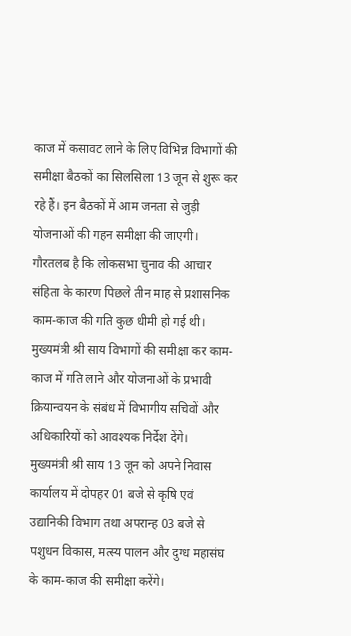काज में कसावट लाने के लिए विभिन्न विभागों की समीक्षा बैठकों का सिलसिला 13 जून से शुरू कर रहे हैं। इन बैठकों में आम जनता से जुड़ी योजनाओं की गहन समीक्षा की जाएगी। गौरतलब है कि लोकसभा चुनाव की आचार संहिता के कारण पिछले तीन माह से प्रशासनिक काम-काज की गति कुछ धीमी हो गई थी। मुख्यमंत्री श्री साय विभागों की समीक्षा कर काम-काज में गति लाने और योजनाओं के प्रभावी क्रियान्वयन के संबंध में विभागीय सचिवों और अधिकारियों को आवश्यक निर्देश देंगे।
मुख्यमंत्री श्री साय 13 जून को अपने निवास कार्यालय में दोपहर 01 बजे से कृषि एवं उद्यानिकी विभाग तथा अपरान्ह 03 बजे से पशुधन विकास, मत्स्य पालन और दुग्ध महासंघ के काम-काज की समीक्षा करेंगे।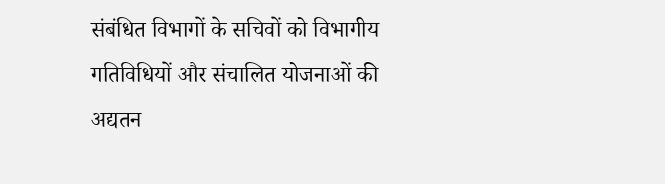संबंधित विभागों के सचिवों को विभागीय गतिविधियों और संचालित योजनाओं की अद्यतन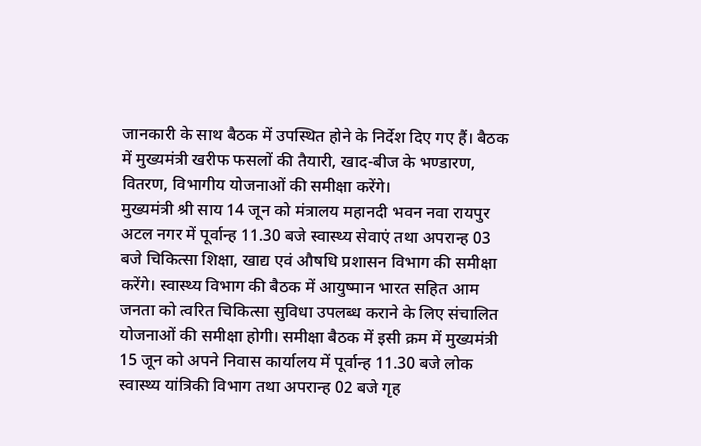जानकारी के साथ बैठक में उपस्थित होने के निर्देश दिए गए हैं। बैठक में मुख्यमंत्री खरीफ फसलों की तैयारी, खाद-बीज के भण्डारण, वितरण, विभागीय योजनाओं की समीक्षा करेंगे।
मुख्यमंत्री श्री साय 14 जून को मंत्रालय महानदी भवन नवा रायपुर अटल नगर में पूर्वान्ह 11.30 बजे स्वास्थ्य सेवाएं तथा अपरान्ह 03 बजे चिकित्सा शिक्षा, खाद्य एवं औषधि प्रशासन विभाग की समीक्षा करेंगे। स्वास्थ्य विभाग की बैठक में आयुष्मान भारत सहित आम जनता को त्वरित चिकित्सा सुविधा उपलब्ध कराने के लिए संचालित योजनाओं की समीक्षा होगी। समीक्षा बैठक में इसी क्रम में मुख्यमंत्री 15 जून को अपने निवास कार्यालय में पूर्वान्ह 11.30 बजे लोक स्वास्थ्य यांत्रिकी विभाग तथा अपरान्ह 02 बजे गृह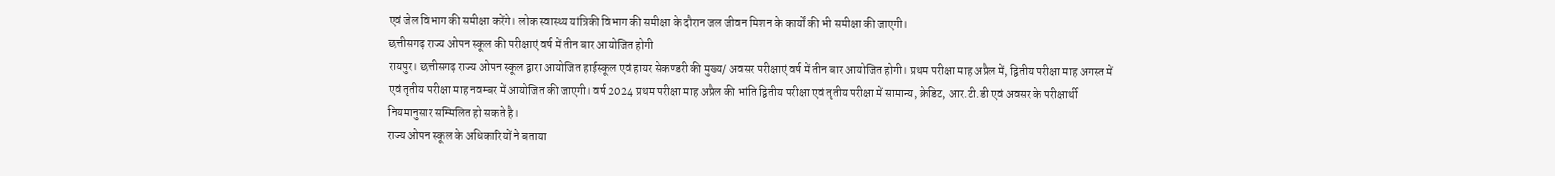एवं जेल विभाग की समीक्षा करेंगे। लोक स्वास्थ्य यांत्रिकी विभाग की समीक्षा के दौरान जल जीवन मिशन के कार्यों की भी समीक्षा की जाएगी।
छत्तीसगढ़ राज्य ओपन स्कूल की परीक्षाएं वर्ष में तीन बार आयोजित होगी
रायपुर। छत्तीसगढ़ राज्य ओपन स्कूल द्वारा आयोजित हाईस्कूल एवं हायर सेकण्डरी की मुख्य/ अवसर परीक्षाएं वर्ष में तीन बार आयोजित होगी। प्रथम परीक्षा माह अप्रैल में, द्वितीय परीक्षा माह अगस्त में एवं तृतीय परीक्षा माह नवम्बर में आयोजित की जाएगी। वर्ष 2024 प्रथम परीक्षा माह अप्रैल की भांति द्वितीय परीक्षा एवं तृतीय परीक्षा में सामान्य, क्रेडिट, आर.टी.डी एवं अवसर के परीक्षार्थी नियमानुसार सम्मिलित हो सकते है।
राज्य ओपन स्कूल के अधिकारियों ने बताया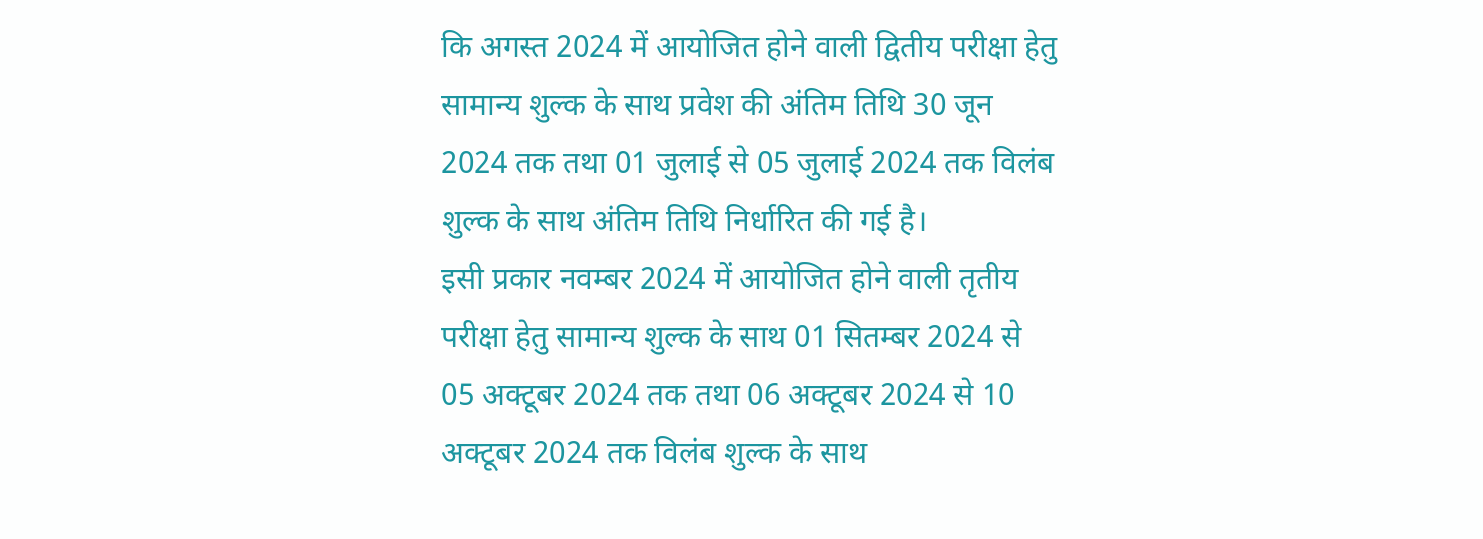कि अगस्त 2024 में आयोजित होने वाली द्वितीय परीक्षा हेतु सामान्य शुल्क के साथ प्रवेश की अंतिम तिथि 30 जून 2024 तक तथा 01 जुलाई से 05 जुलाई 2024 तक विलंब शुल्क के साथ अंतिम तिथि निर्धारित की गई है।
इसी प्रकार नवम्बर 2024 में आयोजित होने वाली तृतीय परीक्षा हेतु सामान्य शुल्क के साथ 01 सितम्बर 2024 से 05 अक्टूबर 2024 तक तथा 06 अक्टूबर 2024 से 10 अक्टूबर 2024 तक विलंब शुल्क के साथ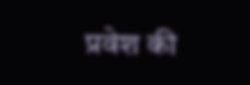प्रवेश की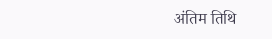अंतिम तिथि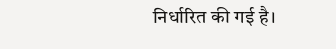निर्धारित की गई है।